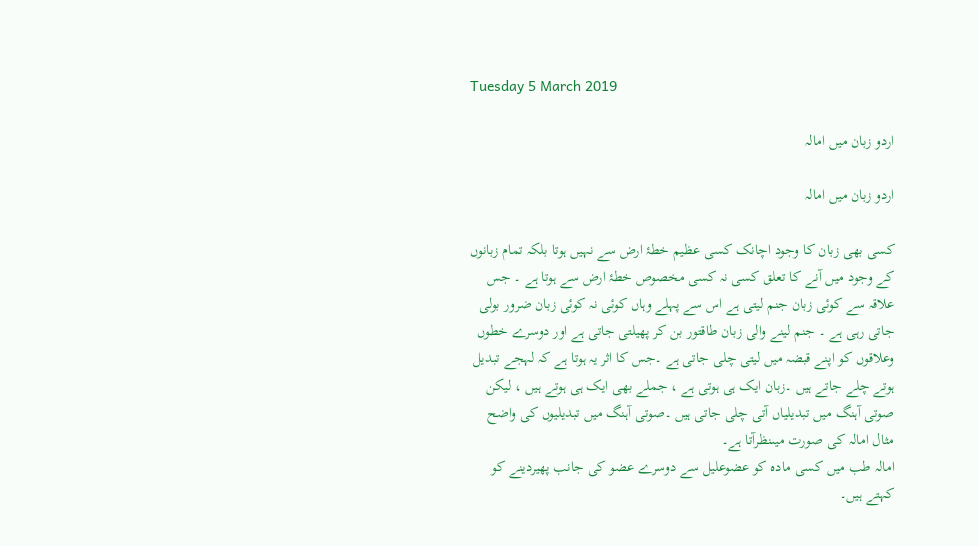Tuesday 5 March 2019

اردو زبان میں امالہ

اردو زبان میں امالہ

کسی بھی زبان کا وجود اچانک کسی عظیم خطۂ ارض سے نہیں ہوتا بلکہ تمام زبانوں کے وجود میں آنے کا تعلق کسی نہ کسی مخصوص خطۂ ارض سے ہوتا ہے ۔ جس علاقہ سے کوئی زبان جنم لیتی ہے اس سے پہلے وہاں کوئی نہ کوئی زبان ضرور بولی جاتی رہی ہے ۔ جنم لینے والی زبان طاقتور بن کر پھیلتی جاتی ہے اور دوسرے خطوں وعلاقوں کو اپنے قبضہ میں لیتی چلی جاتی ہے ۔جس کا اثر یہ ہوتا ہے کہ لہجے تبدیل ہوتے چلے جاتے ہیں ۔زبان ایک ہی ہوتی ہے ، جملے بھی ایک ہی ہوتے ہیں ، لیکن صوتی آہنگ میں تبدیلیاں آتی چلی جاتی ہیں ۔صوتی آہنگ میں تبدیلیوں کی واضح مثال امالہ کی صورت میںنظرآتا ہے۔
امالہ طب میں کسی مادہ کو عضوعلیل سے دوسرے عضو کی جانب پھیردینے کو کہتے ہیں۔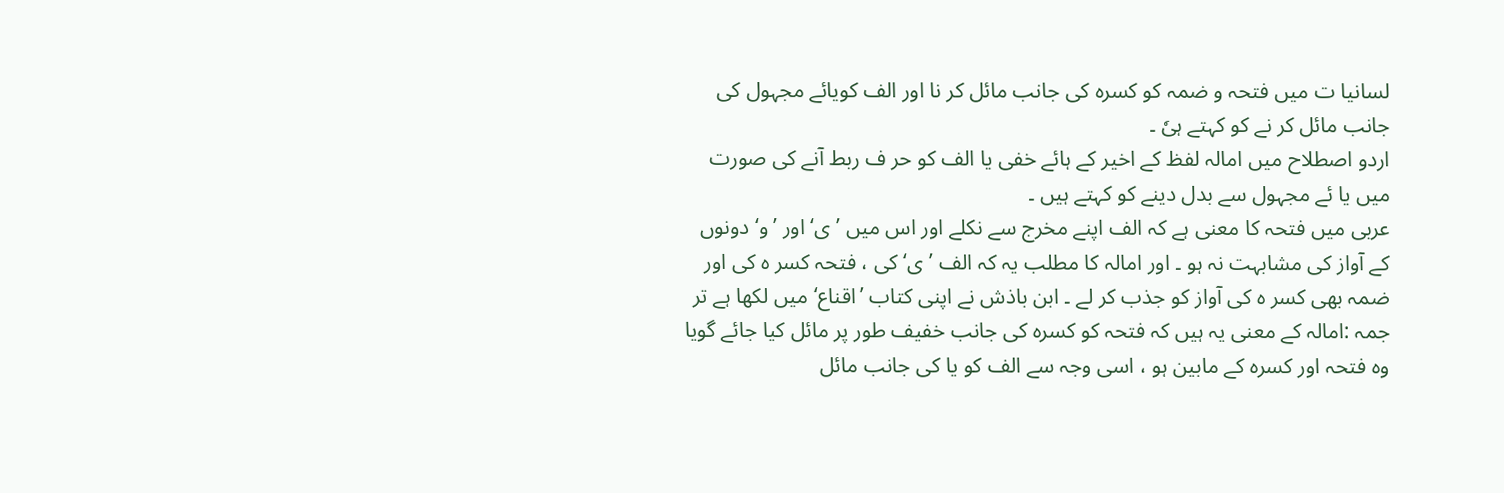لسانیا ت میں فتحہ و ضمہ کو کسرہ کی جانب مائل کر نا اور الف کویائے مجہول کی جانب مائل کر نے کو کہتے ہیٗ ۔
اردو اصطلاح میں امالہ لفظ کے اخیر کے ہائے خفی یا الف کو حر ف ربط آنے کی صورت میں یا ئے مجہول سے بدل دینے کو کہتے ہیں ۔
عربی میں فتحہ کا معنی ہے کہ الف اپنے مخرج سے نکلے اور اس میں ’ی‘ اور ’و‘ دونوں کے آواز کی مشابہت نہ ہو ۔ اور امالہ کا مطلب یہ کہ الف ’ی‘ کی ، فتحہ کسر ہ کی اور ضمہ بھی کسر ہ کی آواز کو جذب کر لے ۔ ابن باذش نے اپنی کتاب ’اقناع‘ میں لکھا ہے تر جمہ :امالہ کے معنی یہ ہیں کہ فتحہ کو کسرہ کی جانب خفیف طور پر مائل کیا جائے گویا وہ فتحہ اور کسرہ کے مابین ہو ، اسی وجہ سے الف کو یا کی جانب مائل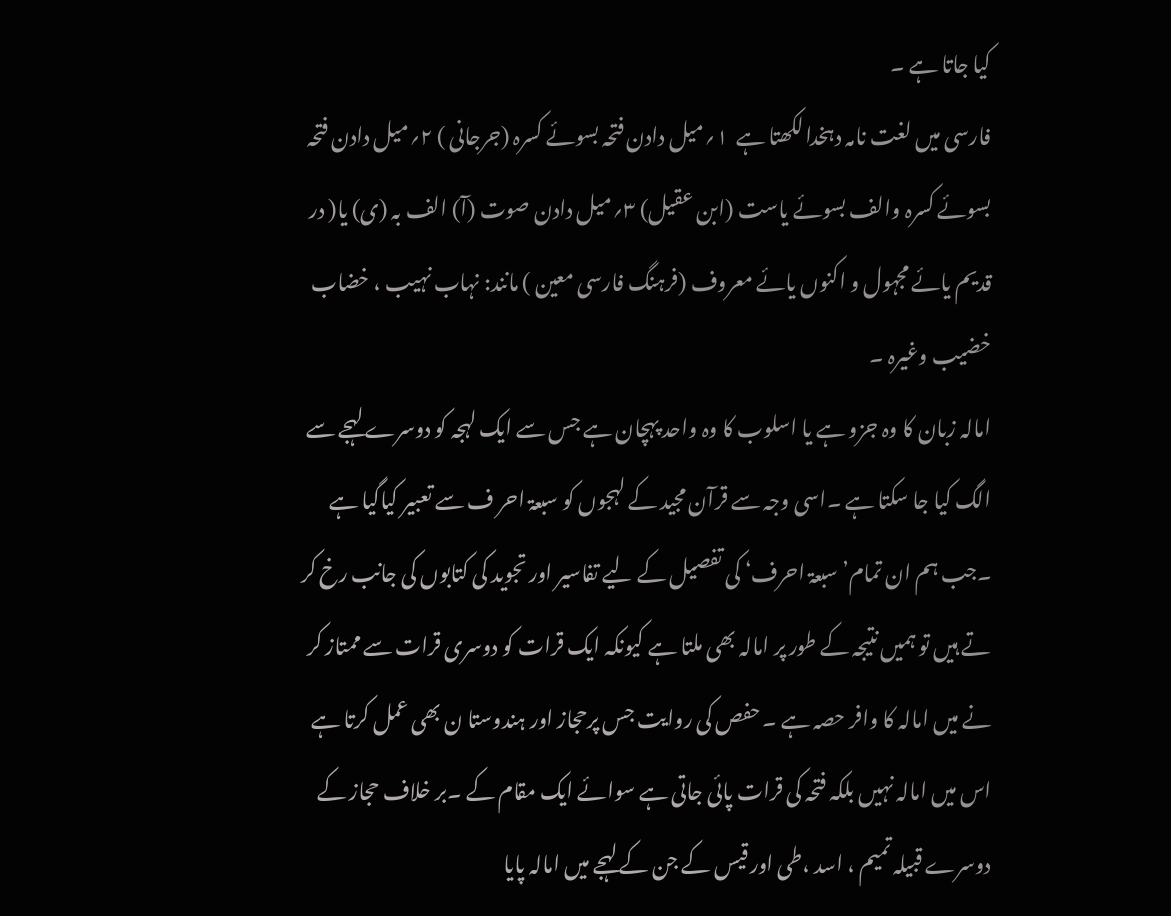کیا جاتا ہے ۔
فارسی میں لغت نامہ دہخدا لکھتا ہے  ۱؍میل دادن فتحہ بسوئے کسرہ (جرجانی ) ۲؍میل دادن فتحہ بسوئے کسرہ والف بسوئے یاست (ابن عقیل) ۳؍میل دادن صوت (آ) الف بہ (ی) یا( در قدیم یائے مجہول و اکنوں یائے معروف (فرہنگ فارسی معین ) مانند: نہاب نہیب ، خضاب خضیب وغیرہ ۔
امالہ زبان کا وہ جزو ہے یا اسلوب کا وہ واحد پہچان ہے جس سے ایک لہجہ کو دوسرے لہجے سے الگ کیا جا سکتا ہے ۔اسی وجہ سے قرآن مجید کے لہجوں کو سبعۃ احر ف سے تعبیر کیاگیا ہے ۔جب ہم ان تمام’ سبعۃ احرف‘ کی تفصیل کے لیے تفاسیر اور تجوید کی کتابوں کی جانب رخ کر تے ہیں تو ہمیں نتیجہ کے طور پر امالہ بھی ملتا ہے کیونکہ ایک قرات کو دوسری قرات سے ممتاز کر نے میں امالہ کا وافر حصہ ہے ۔ حفص کی روایت جس پرحجاز اور ہندوستا ن بھی عمل کرتا ہے اس میں امالہ نہیں بلکہ فتحہ کی قرات پائی جاتی ہے سوائے ایک مقام کے ۔بر خلاف حجاز کے دوسرے قبیلہ تمیم ، اسد ،طی اور قیس کے جن کے لہجے میں امالہ پایا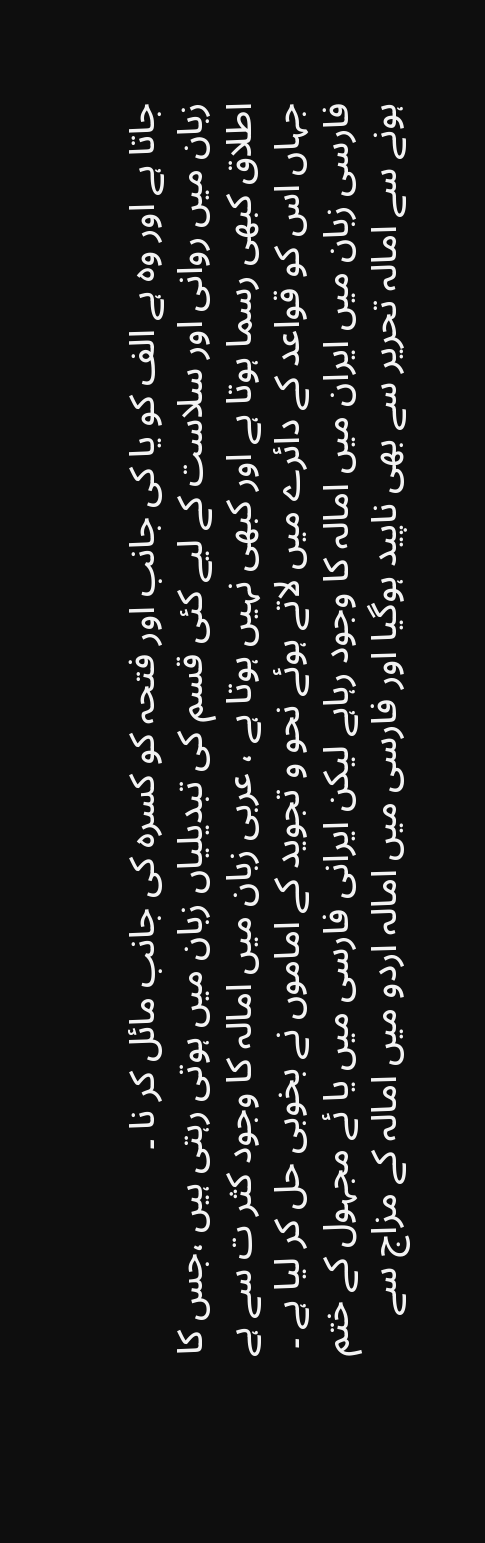جاتا ہے اور وہ ہے الف کو یا کی جانب اور فتحہ کو کسرہ کی جانب مائل کر نا ۔
زبان میں روانی اور سلاست کے لیے کئی قسم کی تبدیلیاں زبان میں ہوتی رہتی ہیں ،جس کا اطلاق کبھی رسما ہوتا ہے اور کبھی نہیں ہوتا ہے ، عربی زبان میں امالہ کا وجود کثر ت سے ہے جہاں اس کو قواعد کے دائرے میں لاتے ہوئے نحو و تجوید کے اماموں نے بخوبی حل کر لیا ہے ۔ فارسی زبان میں ایران میں امالہ کا وجود رہاہے لیکن ایرانی فارسی میں یا ئے مجہول کے ختم ہونے سے امالہ تحریر سے بھی ناپید ہوگیا اور فارسی میں امالہ اردو میں امالہ کے مزاج سے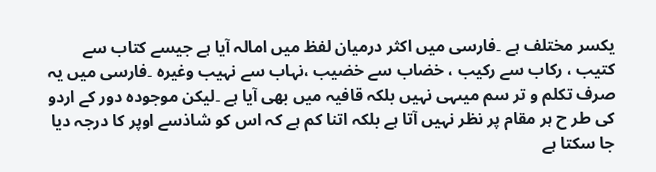یکسر مختلف ہے ۔فارسی میں اکثر درمیان لفظ میں امالہ آیا ہے جیسے کتاب سے کتیب ، رکاب سے رکیب ، خضاب سے خضیب ،نہاب سے نہیب وغیرہ ۔فارسی میں یہ صرف تکلم و تر سم میںہی نہیں بلکہ قافیہ میں بھی آیا ہے ۔لیکن موجودہ دور کے اردو کی طر ح ہر مقام پر نظر نہیں آتا ہے بلکہ اتنا کم ہے کہ اس کو شاذسے اوپر کا درجہ دیا جا سکتا ہے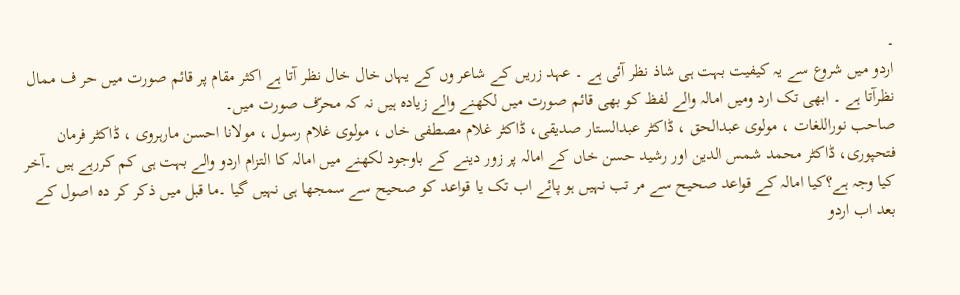۔
اردو میں شروع سے یہ کیفیت بہت ہی شاذ نظر آئی ہے ۔ عہد زریں کے شاعر وں کے یہاں خال خال نظر آتا ہے اکثر مقام پر قائم صورت میں حر ف ممال نظرآتا ہے ۔ ابھی تک ارد ومیں امالہ والے لفظ کو بھی قائم صورت میں لکھنے والے زیادہ ہیں نہ کہ محرّف صورت میں۔
صاحب نوراللغات ، مولوی عبدالحق ، ڈاکٹر عبدالستار صدیقی، ڈاکٹر غلام مصطفی خاں ، مولوی غلام رسول ، مولانا احسن مارہروی ، ڈاکٹر فرمان فتحپوری، ڈاکٹر محمد شمس الدین اور رشید حسن خاں کے امالہ پر زور دینے کے باوجود لکھنے میں امالہ کا التزام اردو والے بہت ہی کم کررہے ہیں ۔آخر کیا وجہ ہے؟کیا امالہ کے قواعد صحیح سے مر تب نہیں ہو پائے اب تک یا قواعد کو صحیح سے سمجھا ہی نہیں گیا ۔ما قبل میں ذکر کر دہ اصول کے بعد اب اردو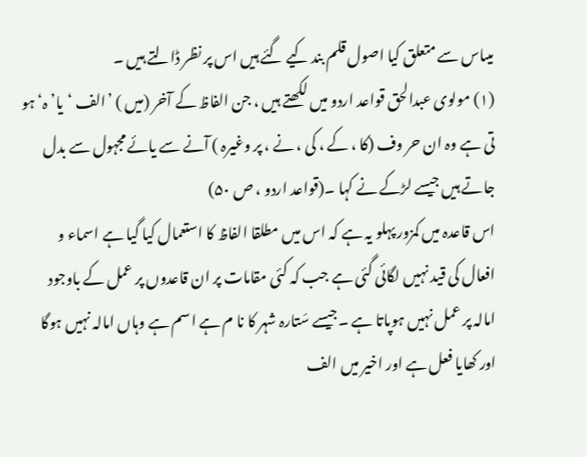میںاس سے متعلق کیا اصول قلم بند کیے گئے ہیں اس پر نظر ڈالتے ہیں ۔
(۱) مولوی عبدالحق قواعد اردو میں لکھتے ہیں ، جن الفاظ کے آخر (میں ) ’الف ‘یا’ ہ‘ ہو تی ہے وہ ان حر وف (کا ، کے ، کی ، نے ، پر وغیرہ ) آنے سے یائے مجہول سے بدل جاتے ہیں جیسے لڑکے نے کہا ۔(قواعد اردو ، ص ۵۰)
اس قاعدہ میں کمزور پہلو یہ ہے کہ اس میں مطلقا الفاظ کا استعمال کیا گیا ہے اسماء و افعال کی قید نہیں لگائی گئی ہے جب کہ کئی مقامات پر ان قاعدوں پر عمل کے باوجود امالہ پر عمل نہیں ہوپاتا ہے ۔جیسے سَتارہ شہر کا نا م ہے اسم ہے وہاں امالہ نہیں ہوگا اور کھایا فعل ہے اور اخیر میں الف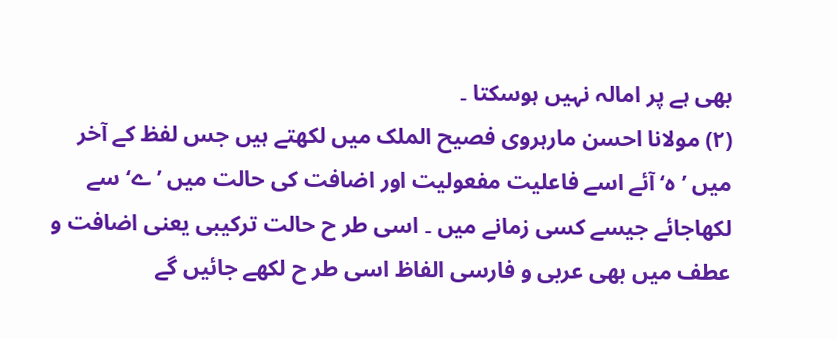بھی ہے پر امالہ نہیں ہوسکتا ۔
(۲) مولانا احسن مارہروی فصیح الملک میں لکھتے ہیں جس لفظ کے آخر میں ’ہ‘ آئے اسے فاعلیت مفعولیت اور اضافت کی حالت میں ’ے‘ سے لکھاجائے جیسے کسی زمانے میں ۔ اسی طر ح حالت ترکیبی یعنی اضافت و عطف میں بھی عربی و فارسی الفاظ اسی طر ح لکھے جائیں گے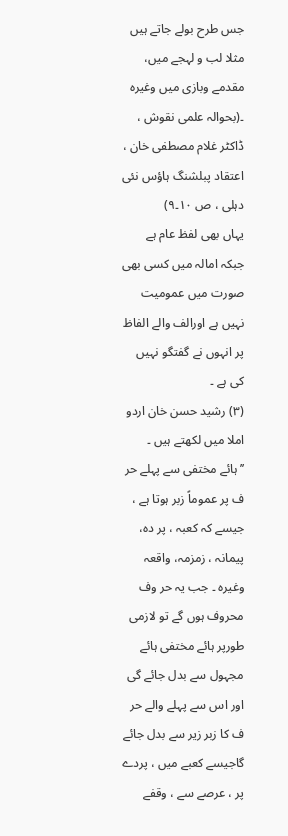جس طرح بولے جاتے ہیں مثلا لب و لہجے میں، مقدمے وبازی میں وغیرہ ۔(بحوالہ علمی نقوش ، ڈاکٹر غلام مصطفی خان ، اعتقاد پبلشنگ ہاؤس نئی دہلی ، ص ۱۰۔۹)
یہاں بھی لفظ عام ہے جبکہ امالہ میں کسی بھی صورت میں عمومیت نہیں ہے اورالف والے الفاظ پر انہوں نے گفتگو نہیں کی ہے ۔
(۳) رشید حسن خان اردو املا میں لکھتے ہیں ۔
’’ ہائے مختفی سے پہلے حر ف پر عموماً زبر ہوتا ہے ، جیسے کہ کعبہ ، پر دہ، پیمانہ ، زمزمہ، واقعہ وغیرہ ۔ جب یہ حر وف محروف ہوں گے تو لازمی طورپر ہائے مختفی ہائے مجہول سے بدل جائے گی اور اس سے پہلے والے حر ف کا زبر زیر سے بدل جائے گاجیسے کعبے میں ، پردے پر ، عرصے سے ، وقفے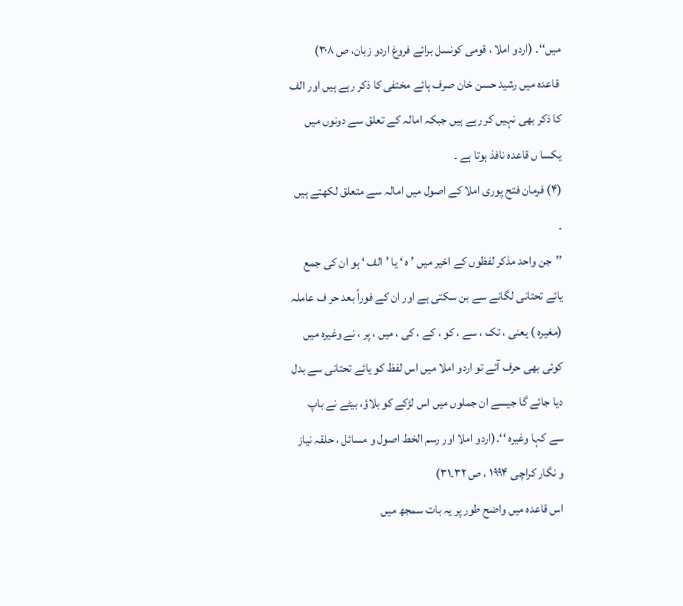میں‘‘۔ (اردو املا ، قومی کونسل برائے فروغ اردو زبان، ص ۳۰۸)
 قاعدہ میں رشید حسن خان صرف ہائے مختفی کا ذکر رہے ہیں اور الف کا ذکر بھی نہیں کر رہے ہیں جبکہ امالہ کے تعلق سے دونوں میں یکسا ں قاعدہ نافذ ہوتا ہے ۔
(۴) فرمان فتح پوری املا کے اصول میں امالہ سے متعلق لکھتے ہیں ۔
’’جن واحد مذکر لفظوں کے اخیر میں ’ ہ ‘ یا ’ الف ‘ ہو ان کی جمع یائے تحتانی لگانے سے بن سکتی ہے اور ان کے فوراً بعد حر ف عاملہ (مغیرہ ) یعنی ، تک ، سے ، کو ، کے ، کی ، میں ، پر ، نے وغیرہ میں کوئی بھی حرف آئے تو اردو املا میں اس لفظ کو یائے تحتانی سے بدل دیا جائے گا جیسے ان جملوں میں اس لڑکے کو بلاؤ، بیٹے نے باپ سے کہا وغیرہ ‘‘۔(اردو املا اور رسم الخط اصول و مسائل ، حلقہ نیاز و نگار کراچی ۱۹۹۴ ، ص ۳۲۔۳۱)
اس قاعدہ میں واضح طور پر یہ بات سمجھ میں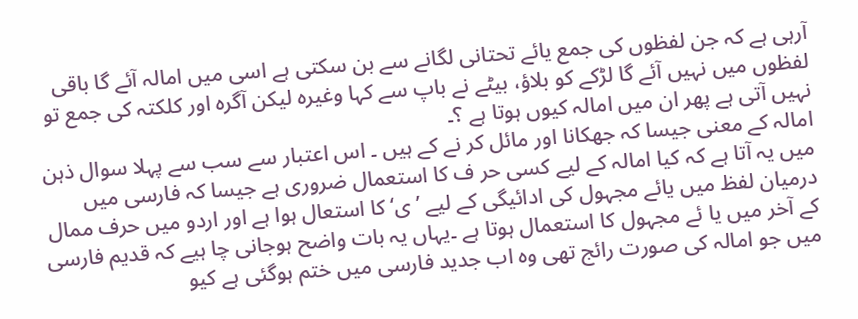آرہی ہے کہ جن لفظوں کی جمع یائے تحتانی لگانے سے بن سکتی ہے اسی میں امالہ آئے گا باقی لفظوں میں نہیں آئے گا لڑکے کو بلاؤ، بیٹے نے باپ سے کہا وغیرہ لیکن آگرہ اور کلکتہ کی جمع تو نہیں آتی ہے پھر ان میں امالہ کیوں ہوتا ہے ؟۔
امالہ کے معنی جیسا کہ جھکانا اور مائل کر نے کے ہیں ۔ اس اعتبار سے سب سے پہلا سوال ذہن میں یہ آتا ہے کہ کیا امالہ کے لیے کسی حر ف کا استعمال ضروری ہے جیسا کہ فارسی میں درمیان لفظ میں یائے مجہول کی ادائیگی کے لیے ’ی‘ کا استعال ہوا ہے اور اردو میں حرف ممال کے آخر میں یا ئے مجہول کا استعمال ہوتا ہے ۔یہاں یہ بات واضح ہوجانی چا ہیے کہ قدیم فارسی میں جو امالہ کی صورت رائج تھی وہ اب جدید فارسی میں ختم ہوگئی ہے کیو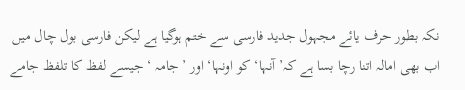نکہ بطور حرف یائے مجہول جدید فارسی سے ختم ہوگیا ہے لیکن فارسی بول چال میں اب بھی امالہ اتنا رچا بسا ہے کہ’ آنہا‘ کو اونہا‘ اور ’جامہ ‘ جیسے لفظ کا تلفظ جامے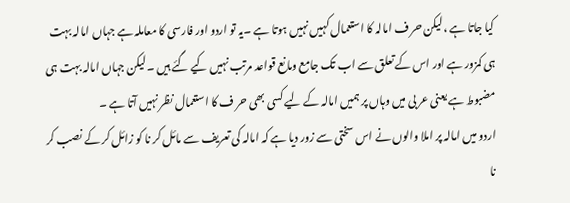کیا جاتا ہے ،لیکن حر ف امالہ کا استعمال کہیں نہیں ہوتا ہے ۔یہ تو اردو اور فارسی کا معاملہ ہے جہاں امالہ بہت ہی کمزور ہے اور اس کے تعلق سے اب تک جامع ومانع قواعد مرتب نہیں کیے گئے ہیں ۔لیکن جہاں امالہ بہت ہی مضبوط ہے یعنی عر بی میں وہاں پر ہمیں امالہ کے لیے کسی بھی حر ف کا استعمال نظر نہیں آتا ہے ۔
اردو میں امالہ پر املا والوں نے اس سختی سے زور دیا ہے کہ امالہ کی تعریف سے مائل کر نا کو زائل کر کے نصب کر نا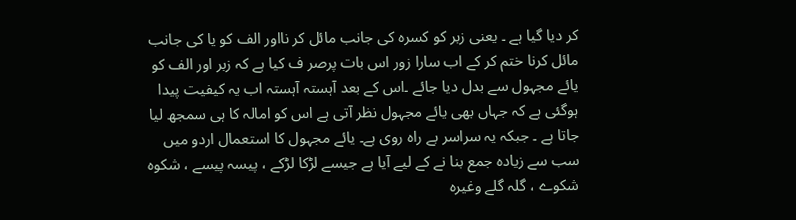کر دیا گیا ہے ۔ یعنی زبر کو کسرہ کی جانب مائل کر نااور الف کو یا کی جانب مائل کرنا ختم کر کے اب سارا زور اس بات پرصر ف کیا ہے کہ زبر اور الف کو یائے مجہول سے بدل دیا جائے ۔اس کے بعد آہستہ آہستہ اب یہ کیفیت پیدا ہوگئی ہے کہ جہاں بھی یائے مجہول نظر آتی ہے اس کو امالہ کا ہی سمجھ لیا جاتا ہے ۔ جبکہ یہ سراسر بے راہ روی ہے۔ یائے مجہول کا استعمال اردو میں سب سے زیادہ جمع بنا نے کے لیے آیا ہے جیسے لڑکا لڑکے ، پیسہ پیسے ، شکوہ شکوے ، گلہ گلے وغیرہ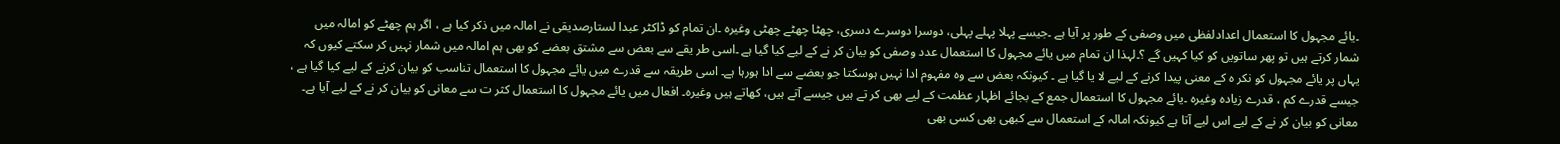۔یائے مجہول کا استعمال اعدادلفظی میں وصفی کے طور پر آیا ہے ۔جیسے پہلا پہلے پہلی، دوسرا دوسرے دسری، چھٹا چھٹے چھٹی وغیرہ ۔ان تمام کو ڈاکٹر عبدا لستارصدیقی نے امالہ میں ذکر کیا ہے ، اگر ہم چھٹے کو امالہ میں شمار کرتے ہیں تو پھر ساتویں کو کیا کہیں گے ؟۔لہذا ان تمام میں یائے مجہول کا استعمال عدد وصفی کو بیان کر نے کے لیے کیا گیا ہے ۔اسی طر یقے سے بعض سے مشتق بعضے کو بھی ہم امالہ میں شمار نہیں کر سکتے کیوں کہ یہاں پر یائے مجہول کو نکر ہ کے معنی پیدا کرنے کے لیے لا یا گیا ہے ۔ کیونکہ بعض سے وہ مفہوم ادا نہیں ہوسکتا جو بعضے سے ادا ہورہا ہے۔ اسی طریقہ سے قدرے میں یائے مجہول کا استعمال تناسب کو بیان کرنے کے لیے کیا گیا ہے ، جیسے قدرے کم ، قدرے زیادہ وغیرہ ۔یائے مجہول کا استعمال جمع کے بجائے اظہار عظمت کے لیے بھی کر تے ہیں جیسے آتے ہیں، کھاتے ہیں وغیرہ۔ افعال میں یائے مجہول کا استعمال کثر ت سے معانی کو بیان کر نے کے لیے آیا ہے۔ معانی کو بیان کر نے کے لیے اس لیے آتا ہے کیونکہ امالہ کے استعمال سے کبھی بھی کسی بھی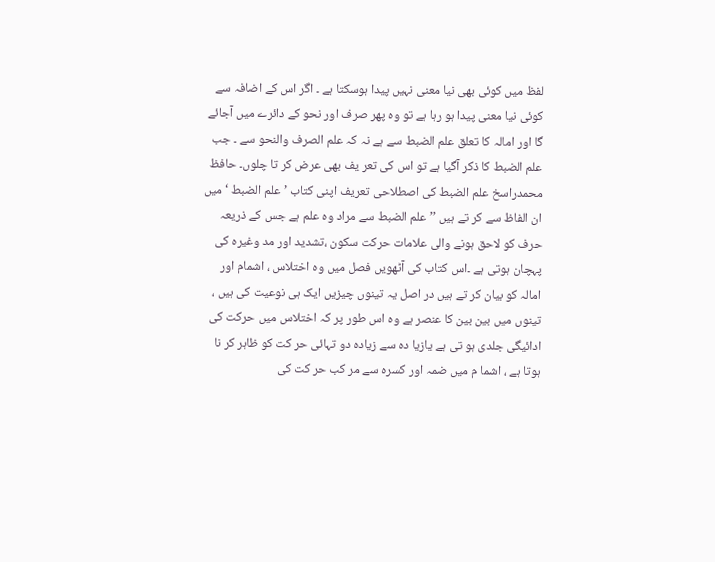لفظ میں کوئی بھی نیا معنی نہیں پیدا ہوسکتا ہے ۔ اگر اس کے اضافہ سے کوئی نیا معنی پیدا ہو رہا ہے تو وہ پھر صرف اور نحو کے دائرے میں آجائے گا اور امالہ کا تعلق علم الضبط سے ہے نہ کہ علم الصرف والنحو سے ۔ جب علم الضبط کا ذکر آگیا ہے تو اس کی تعر یف بھی عرض کر تا چلوں۔ حافظ محمدراسخ علم الضبط کی اصطلاحی تعریف اپنی کتاب ’علم الضبط ‘ میں ان الفاظ سے کر تے ہیں ’’ علم الضبط سے مراد وہ علم ہے جس کے ذریعہ حرف کو لاحق ہونے والی علامات حرکت سکون ،تشدید اور مد وغیرہ کی پہچان ہوتی ہے ۔اس کتاب کی آٹھویں فصل میں وہ اختلاس ، اشمام اور امالہ کو بیان کر تے ہیں در اصل یہ تینوں چیزیں ایک ہی نوعیت کی ہیں ، تینوں میں بین بین کا عنصر ہے وہ اس طور پر کہ اختلاس میں حرکت کی ادائیگی جلدی ہو تی ہے یازیا دہ سے زیادہ دو تہائی حر کت کو ظاہر کر نا ہوتا ہے ، اشما م میں ضمہ اور کسرہ سے مر کب حر کت کی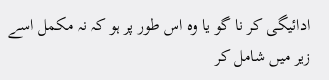ادائیگی کر نا گو یا وہ اس طور پر ہو کہ نہ مکمل اسے زیر میں شامل کر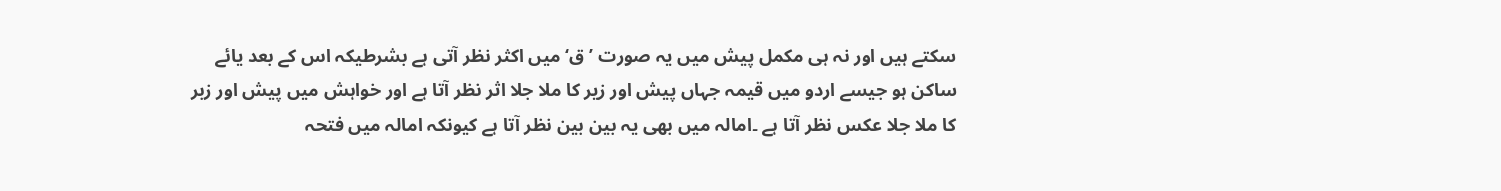سکتے ہیں اور نہ ہی مکمل پیش میں یہ صورت ’ق‘ میں اکثر نظر آتی ہے بشرطیکہ اس کے بعد یائے ساکن ہو جیسے اردو میں قیمہ جہاں پیش اور زیر کا ملا جلا اثر نظر آتا ہے اور خواہش میں پیش اور زبر کا ملا جلا عکس نظر آتا ہے ۔امالہ میں بھی یہ بین بین نظر آتا ہے کیونکہ امالہ میں فتحہ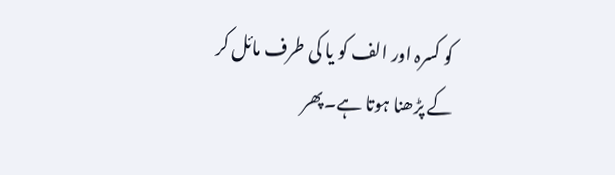کو کسرہ اور الف کو یا کی طرف مائل کر کے پڑھنا ہوتا ہے۔پھر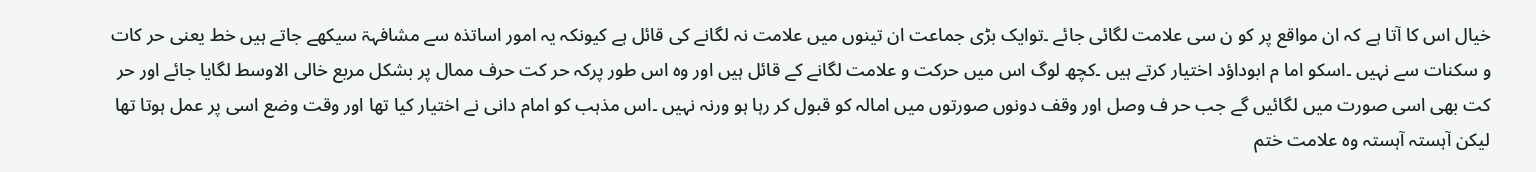خیال اس کا آتا ہے کہ ان مواقع پر کو ن سی علامت لگائی جائے ۔توایک بڑی جماعت ان تینوں میں علامت نہ لگانے کی قائل ہے کیونکہ یہ امور اساتذہ سے مشافہۃ سیکھے جاتے ہیں خط یعنی حر کات و سکنات سے نہیں ۔اسکو اما م ابوداؤد اختیار کرتے ہیں ۔کچھ لوگ اس میں حرکت و علامت لگانے کے قائل ہیں اور وہ اس طور پرکہ حر کت حرف ممال پر بشکل مربع خالی الاوسط لگایا جائے اور حر کت بھی اسی صورت میں لگائیں گے جب حر ف وصل اور وقف دونوں صورتوں میں امالہ کو قبول کر رہا ہو ورنہ نہیں ۔اس مذہب کو امام دانی نے اختیار کیا تھا اور وقت وضع اسی پر عمل ہوتا تھا لیکن آہستہ آہستہ وہ علامت ختم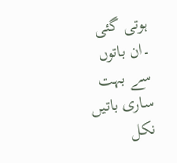ہوتی گئی ۔ان باتوں سے بہت ساری باتیں نکل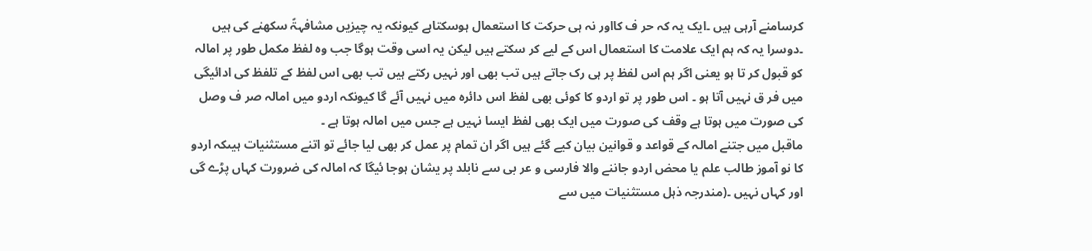کرسامنے آرہی ہیں ۔ایک یہ کہ حر ف کااور نہ ہی حرکت کا استعمال ہوسکتاہے کیونکہ یہ چیزیں مشافہۃً سکھنے کی ہیں ۔دوسرا یہ کہ ہم ایک علامت کا استعمال اس کے لیے کر سکتے ہیں لیکن یہ اسی وقت ہوگا جب وہ لفظ مکمل طور پر امالہ کو قبول کر تا ہو یعنی اگر ہم اس لفظ پر ہی رک جاتے ہیں تب بھی اور نہیں رکتے ہیں تب بھی اس لفظ کے تلفظ کی ادائیگی میں فر ق نہیں آتا ہو ۔ اس طور پر تو اردو کا کوئی بھی لفظ اس دائرہ میں نہیں آئے گا کیونکہ اردو میں امالہ صر ف وصل کی صورت میں ہوتا ہے وقف کی صورت میں ایک بھی لفظ ایسا نہیں ہے جس میں امالہ ہوتا ہے ۔
ماقبل میں جتنے امالہ کے قواعد و قوانین بیان کیے گئے ہیں اگر ان تمام پر عمل کر بھی لیا جائے تو اتنے مستثنیات ہیںکہ اردو کا نو آموز طالب علم یا محض اردو جاننے والا فارسی و عر بی سے نابلد پر یشان ہوجا ئیگا کہ امالہ کی ضرورت کہاں پڑے گی اور کہاں نہیں ۔(مندرجہ ذہل مستثنیات میں سے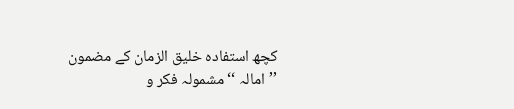کچھ استفادہ خلیق الزمان کے مضمون ’’امالہ ‘‘ مشمولہ فکر و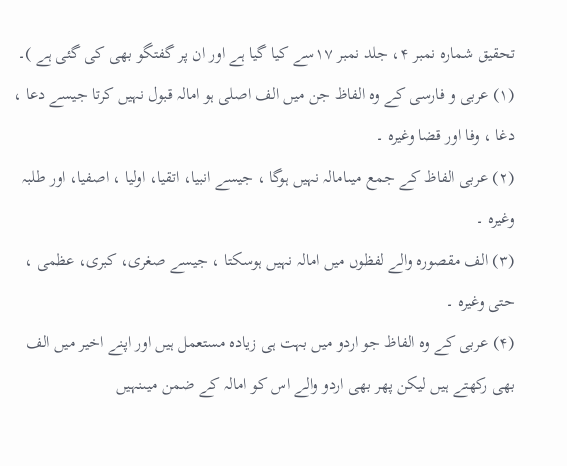تحقیق شمارہ نمبر ۴، جلد نمبر ۱۷سے کیا گیا ہے اور ان پر گفتگو بھی کی گئی ہے )۔
(۱) عربی و فارسی کے وہ الفاظ جن میں الف اصلی ہو امالہ قبول نہیں کرتا جیسے دعا ، دغا ، وفا اور قضا وغیرہ ۔
(۲) عربی الفاظ کے جمع میںامالہ نہیں ہوگا ، جیسے انبیا، اتقیا، اولیا ، اصفیا، اور طلبہ وغیرہ ۔
(۳) الف مقصورہ والے لفظوں میں امالہ نہیں ہوسکتا ، جیسے صغری، کبری، عظمی ، حتی وغیرہ ۔
(۴) عربی کے وہ الفاظ جو اردو میں بہت ہی زیادہ مستعمل ہیں اور اپنے اخیر میں الف بھی رکھتے ہیں لیکن پھر بھی اردو والے اس کو امالہ کے ضمن میںنہیں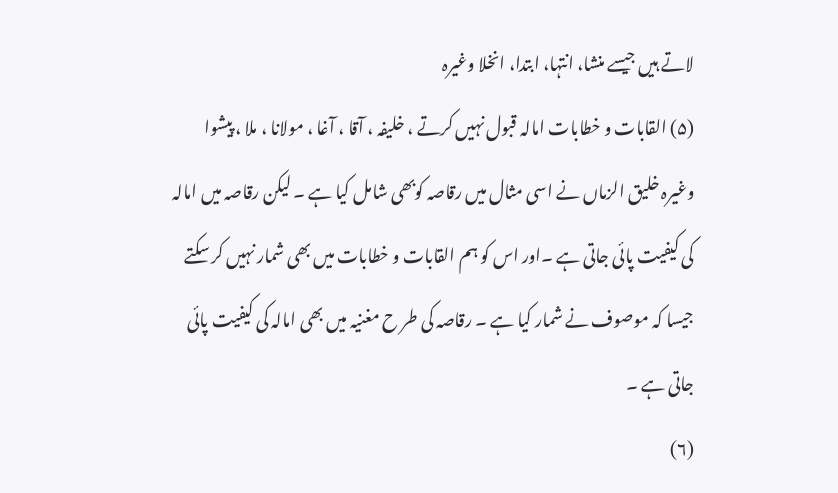لاتے ہیں جیسے منشا، انتہا، ابتدا، انخلا وغیرہ
(۵) القابات و خطابات امالہ قبول نہیں کرتے ، خلیفہ ، آقا ، آغا ، مولانا ، ملا ، پیشوا وغیرہ خلیق الزماں نے اسی مثال میں رقاصہ کوبھی شامل کیا ہے ۔ لیکن رقاصہ میں امالہ کی کیفیت پائی جاتی ہے ۔اور اس کو ہم القابات و خطابات میں بھی شمار نہیں کر سکتے جیسا کہ موصوف نے شمار کیا ہے ۔ رقاصہ کی طر ح مغنیہ میں بھی امالہ کی کیفیت پائی جاتی ہے ۔
(۶)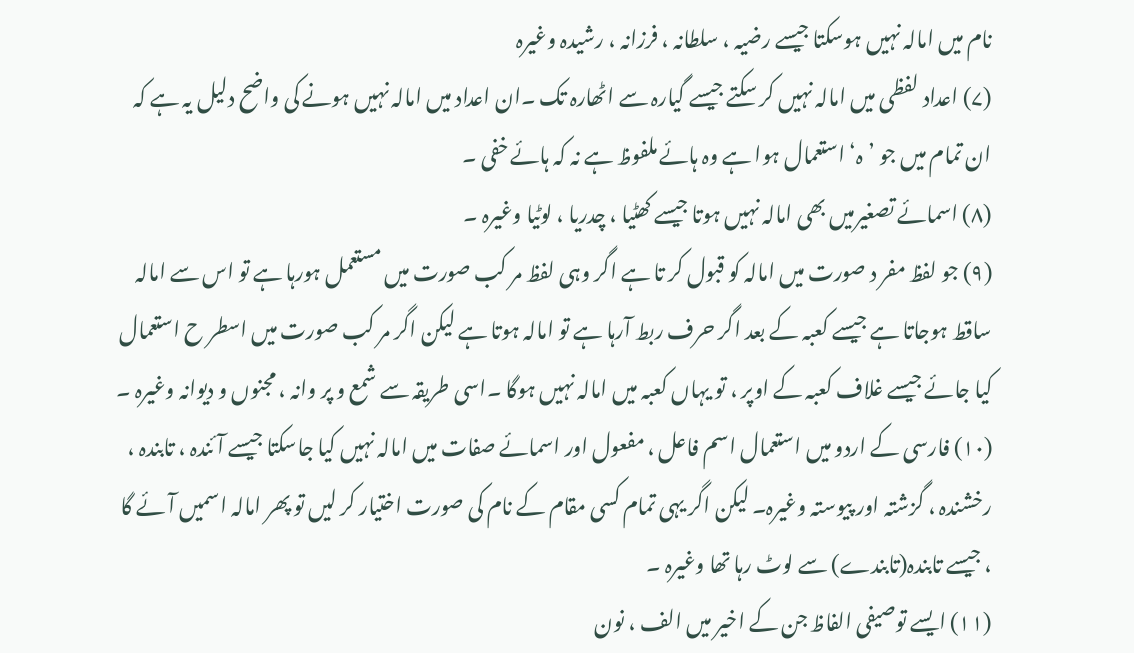نام میں امالہ نہیں ہوسکتا جیسے رضیہ ، سلطانہ ، فرزانہ ، رشیدہ وغیرہ
(۷) اعداد لفظی میں امالہ نہیں کر سکتے جیسے گیارہ سے اٹھارہ تک ۔ان اعداد میں امالہ نہیں ہونے کی واضح دلیل یہ ہے کہ ان تمام میں جو ’ہ‘ استعمال ہوا ہے وہ ہائے ملفوظ ہے نہ کہ ہائے خفی ۔
(۸) اسمائے تصغیرمیں بھی امالہ نہیں ہوتا جیسے کھٹیا ، چدریا ، لوٹیا وغیرہ ۔
(۹) جو لفظ مفر د صورت میں امالہ کو قبول کر تا ہے اگر وہی لفظ مر کب صورت میں مستعمل ہورہا ہے تو اس سے امالہ ساقط ہوجاتا ہے جیسے کعبہ کے بعد اگر حرف ربط آرہا ہے تو امالہ ہوتا ہے لیکن اگر مر کب صورت میں اسطر ح استعمال کیا جائے جیسے غلاف کعبہ کے اوپر ، تو یہاں کعبہ میں امالہ نہیں ہوگا ۔اسی طریقہ سے شمع و پر وانہ ، مجنوں و دیوانہ وغیرہ ۔
(۱۰) فارسی کے اردو میں استعمال اسم فاعل ، مفعول اور اسمائے صفات میں امالہ نہیں کیا جاسکتا جیسے آئندہ ، تابندہ ، رخشندہ ، گزشتہ اور پیوستہ وغیرہ۔ لیکن اگر یہی تمام کسی مقام کے نام کی صورت اختیار کر لیں تو پھر امالہ اسمیں آئے گا ، جیسے تابندہ(تابندے) سے لوٹ رہا تھا وغیرہ ۔
(۱۱) ایسے توصیفی الفاظ جن کے اخیر میں الف ، نون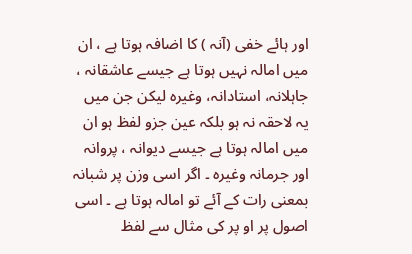اور ہائے خفی (آنہ ) کا اضافہ ہوتا ہے ، ان میں امالہ نہیں ہوتا ہے جیسے عاشقانہ ، جاہلانہ، استادانہ، وغیرہ لیکن جن میں یہ لاحقہ نہ ہو بلکہ عین جزو لفظ ہو ان میں امالہ ہوتا ہے جیسے دیوانہ ، پروانہ اور جرمانہ وغیرہ ۔ اگر اسی وزن پر شبانہ بمعنی رات کے آئے تو امالہ ہوتا ہے ۔ اسی اصول پر او پر کی مثال سے لفظ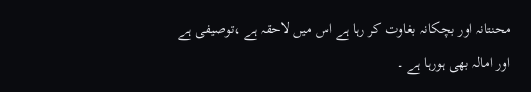محنتانہ اور بچکانہ بغاوت کر رہا ہے اس میں لاحقہ ہے ،توصیفی ہے اور امالہ بھی ہورہا ہے ۔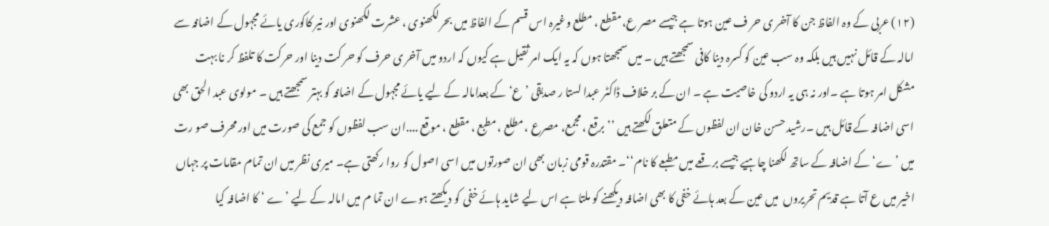(۱۲) عربی کے وہ الفاظ جن کا آخر ی حر ف عین ہوتا ہے جیسے مصر ع، مقطع ، مطلع وغیرہ اس قسم کے الفاظ میں بحر لکھنوی ، عشرت لکھنوی اور نیر کاکوری یائے مجہول کے اضافہ سے امالہ کے قائل نہیں ہیں بلکہ وہ سب عین کو کسرہ دینا کافی سمجھتے ہیں ۔ میں سمجھتا ہوں کہ یہ ایک امر ثقیل ہے کیوں کہ اردو میں آخر ی حرف کو حر کت دینا اور حرکت کا تلفظ کر نا بہت مشکل امر ہوتا ہے ۔اور نہ ہی یہ اردو کی خاصیت ہے ۔ ان کے بر خلاف ڈاکٹر عبدا لستا ر صدیقی ’ع‘ کے بعدامالہ کے لیے یائے مجہول کے اضافہ کو بہتر سمجھتے ہیں ۔ مولوی عبد الحق بھی اسی اضافہ کے قائل ہیں ۔رشید حسن خان ان لفظوں کے متعلق لکھتے ہیں ’’ برقع ، مجمع، مصرع ، مطلع ، مطبع ، مقطع ، موقع ....ان سب لفظوں کو جمع کی صورت میں اور محرف صو رت میں ’ے‘ کے اضافہ کے ساتھ لکھنا چاہیے جیسے برقعے میں مطبعے کا نام‘‘۔ مقتدرہ قومی زبان بھی ان صورتوں میں اسی اصول کو روا رکھتی ہے۔ میری نظر میں ان تمام مقامات پر جہاں اخیر میں ع آتا ہے قدیم تحریروں  میں عین کے بعد ہائے خفی کا بھی اضافہ دیکھنے کو ملتا ہے اس لیے شاید ہائے خفی کو دیکھتے ہوے ان تما م میں امالہ کے لیے ’ے ‘ کا اضافہ کیا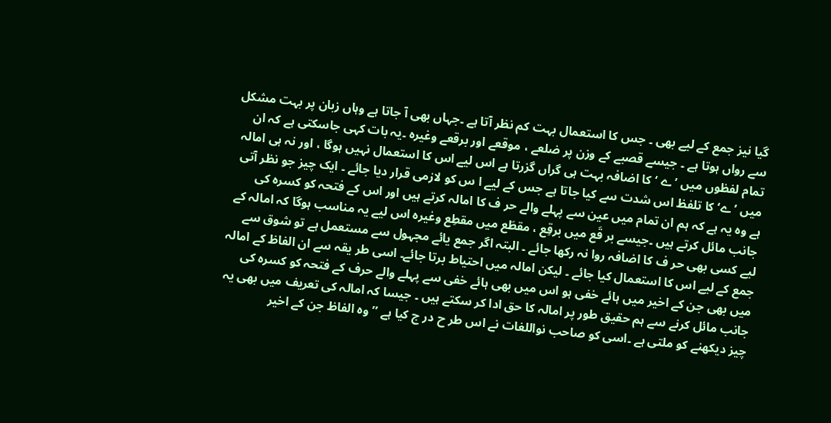گیا نیز جمع کے لیے بھی ۔ جس کا استعمال بہت کم نظر آتا ہے ۔جہاں بھی آ جاتا ہے وہاں زبان پر بہت مشکل سے رواں ہوتا ہے ۔ جیسے قصبے کے وزن پر ضلعے ، موقعے اور برقعے وغیرہ ۔یہ بات کہی جاسکتی ہے کہ ان تمام لفظوں میں ’ے ‘ کا اضافہ بہت ہی گراں گزرتا ہے اس لیے اس کا استعمال نہیں ہوگا ، اور نہ ہی امالہ میں ’ے‘ کا تلفظ اس شدت سے کیا جاتا ہے جس کے لیے ا س کو لازمی قرار دیا جائے ۔ ایک چیز جو نظر آتی ہے وہ یہ ہے کہ ہم ان تمام میں عین سے پہلے والے حر ف کا امالہ کرتے ہیں اور اس کے فتحہ کو کسرہ کی جانب مائل کرتے ہیں ۔جیسے بر قَع میں برقِع ، مقطَع میں مقطِع وغیرہ اس لیے یہ مناسب ہوگا کہ امالہ کے لیے کسی بھی حر ف کا اضافہ روا نہ رکھا جائے ۔ البتہ اگر جمع یائے مجہول سے مستعمل ہے تو شوق سے جمع کے لیے اس کا استعمال کیا جائے ۔ لیکن امالہ میں احتیاط برتا جائے۔ اسی طر یقہ سے ان الفاظ کے امالہ میں بھی جن کے اخیر میں ہائے خفی ہو اس میں بھی ہائے خفی سے پہلے والے حرف کے فتحہ کو کسرہ کی جانب مائل کرنے سے ہم حقیق طور پر امالہ کا حق ادا کر سکتے ہیں ۔ جیسا کہ امالہ کی تعریف میں بھی یہ چیز دیکھنے کو ملتی ہے ۔اسی کو صاحب نواللغات نے اس طر ح در ج کیا ہے ’’ وہ الفاظ جن کے اخیر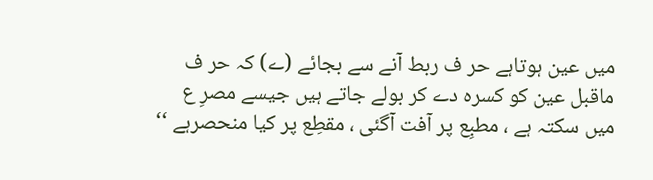میں عین ہوتاہے حر ف ربط آنے سے بجائے (ے) کہ حر ف ماقبل عین کو کسرہ دے کر بولے جاتے ہیں جیسے مصرِ ع میں سکتہ ہے ، مطبِع پر آفت آگئی ، مقطِع پر کیا منحصرہے ‘‘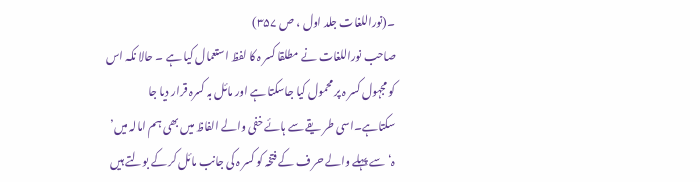۔(نوراللغات جلد اول ، ص ۳۵۷)
صاحب نوراللغات نے مطلقا کسر ہ کا لفظ استعمال کیا ہے ۔ حالا نکہ اس کو مجہول کسر ہ پر محمول کیا جاسکتا ہے اور مائل بہ کسرہ قرار دیا جا سکتاہے۔اسی طر یقے سے ہائے خفی والے الفاظ میں بھی ہم امالہ میں’ ہ‘ سے پہلے والے حر ف کے فتخہ کو کسر ہ کی جانب مائل کر کے بولتے ہیں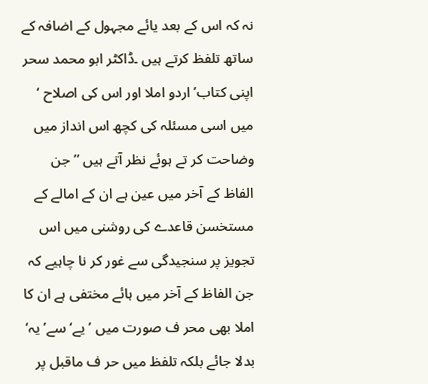نہ کہ اس کے بعد یائے مجہول کے اضافہ کے ساتھ تلفظ کرتے ہیں ۔ڈاکٹر ابو محمد سحر اپنی کتاب’ اردو املا اور اس کی اصلاح ‘ میں اسی مسئلہ کی کچھ اس انداز میں وضاحت کر تے ہوئے نظر آتے ہیں ’’ جن الفاظ کے آخر میں عین ہے ان کے امالے کے مستخسن قاعدے کی روشنی میں اس تجویز پر سنجیدگی سے غور کر نا چاہیے کہ جن الفاظ کے آخر میں ہائے مختفی ہے ان کا املا بھی محر ف صورت میں ’یے‘ سے’ یہ‘ بدلا جائے بلکہ تلفظ میں حر ف ماقبل پر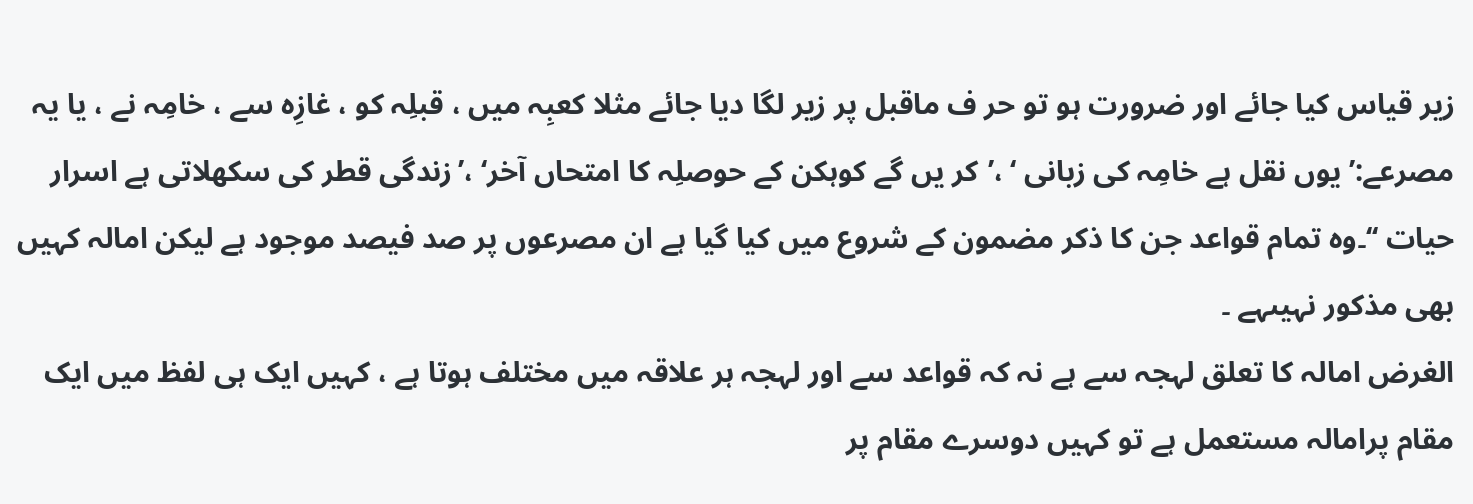زیر قیاس کیا جائے اور ضرورت ہو تو حر ف ماقبل پر زیر لگا دیا جائے مثلا کعبِہ میں ، قبلِہ کو ، غازِہ سے ، خامِہ نے ، یا یہ مصرعے:’ یوں نقل ہے خامِہ کی زبانی ‘ ،’کر یں گے کوہکن کے حوصلِہ کا امتحاں آخر‘ ،’زندگی قطر کی سکھلاتی ہے اسرار حیات ‘‘۔وہ تمام قواعد جن کا ذکر مضمون کے شروع میں کیا گیا ہے ان مصرعوں پر صد فیصد موجود ہے لیکن امالہ کہیں بھی مذکور نہیںہے ۔
الغرض امالہ کا تعلق لہجہ سے ہے نہ کہ قواعد سے اور لہجہ ہر علاقہ میں مختلف ہوتا ہے ، کہیں ایک ہی لفظ میں ایک مقام پرامالہ مستعمل ہے تو کہیں دوسرے مقام پر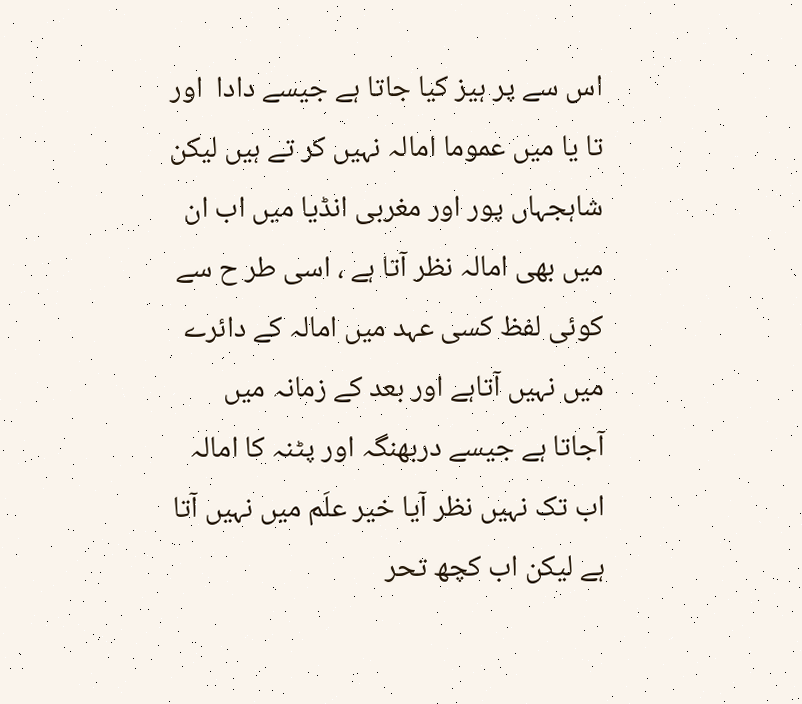اس سے پر ہیز کیا جاتا ہے جیسے دادا  اور  تا یا میں عموما امالہ نہیں کر تے ہیں لیکن شاہجہاں پور اور مغربی انڈیا میں اب ان میں بھی امالہ نظر آتا ہے ، اسی طر ح سے کوئی لفظ کسی عہد میں امالہ کے دائرے میں نہیں آتاہے اور بعد کے زمانہ میں آجاتا ہے جیسے دربھنگہ اور پٹنہ کا امالہ اب تک نہیں نظر آیا خیر علَم میں نہیں آتا ہے لیکن اب کچھ تحر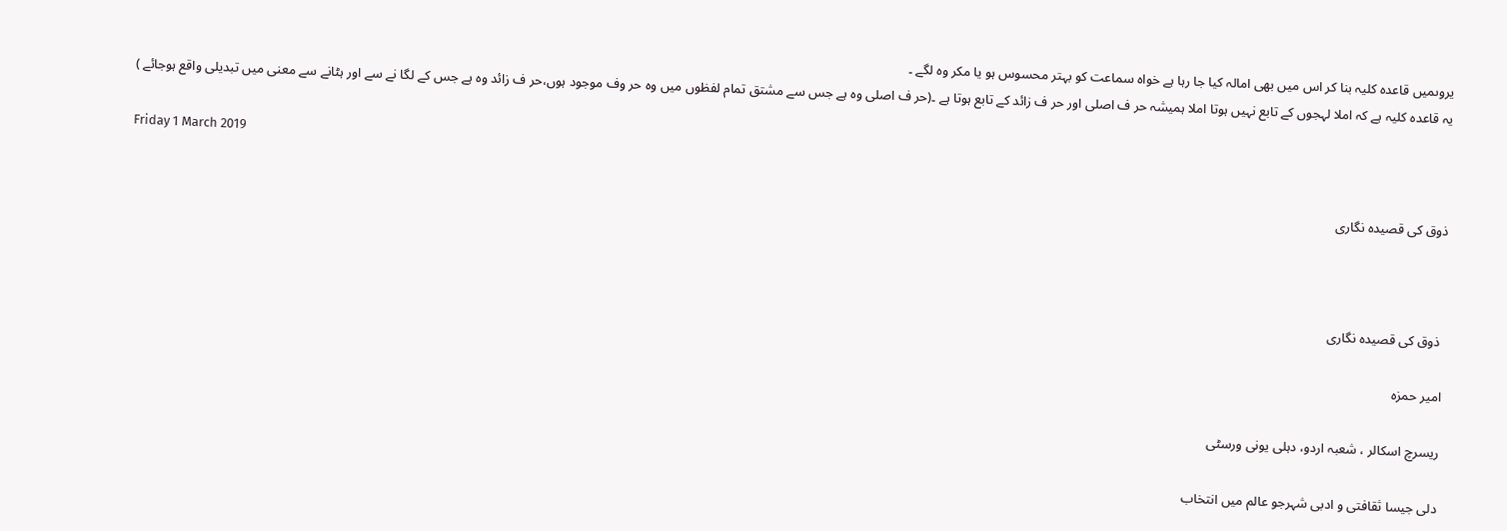یروںمیں قاعدہ کلیہ بنا کر اس میں بھی امالہ کیا جا رہا ہے خواہ سماعت کو بہتر محسوس ہو یا مکر وہ لگے ۔
یہ قاعدہ کلیہ ہے کہ املا لہجوں کے تابع نہیں ہوتا املا ہمیشہ حر ف اصلی اور حر ف زائد کے تابع ہوتا ہے ۔(حر ف اصلی وہ ہے جس سے مشتق تمام لفظوں میں وہ حر وف موجود ہوں،حر ف زائد وہ ہے جس کے لگا نے سے اور ہٹانے سے معنی میں تبدیلی واقع ہوجائے )

Friday 1 March 2019

ذوق کی قصیدہ نگاری



 ذوق کی قصیدہ نگاری

امیر حمزہ

ریسرچ اسکالر ، شعبہ اردو، دہلی یونی ورسٹی

دلی جیسا ثقافتی و ادبی شہرجو عالم میں انتخاب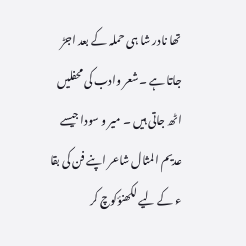تھا نادر شا ہی حملہ کے بعد اجڑ جاتا ہے ۔شعر وادب کی محفلیں اٹھ جاتی ہیں ۔ میر و سودا جیسے عدیم المثال شاعر اپنے فن کی بقا ء کے لیے لکھنؤکوچ کر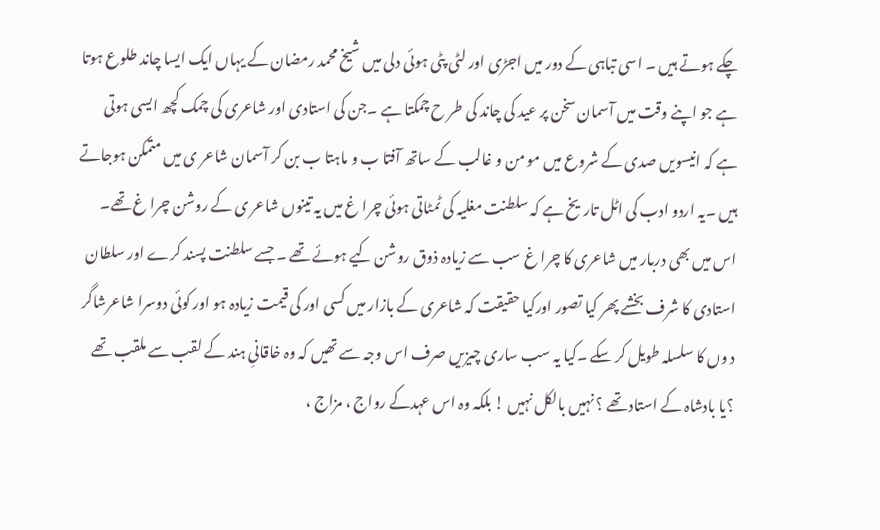چکے ہوتے ہیں ۔ اسی تباہی کے دور میں اجڑی اور لٹی پٹی ہوئی دلی میں شیخ محمد رمضان کے یہاں ایک ایسا چاند طلوع ہوتا ہے جو اپنے وقت میں آسمان سخن پر عید کی چاند کی طر ح چمکتا ہے ۔جن کی استادی اور شاعری کی چمک کچھ ایسی ہوتی ہے کہ انیسویں صدی کے شروع میں مو من و غالب کے ساتھ آفتا ب و ماہتا ب بن کر آسمان شاعر ی میں متمکن ہوجاتے ہیں ۔یہ اردو ادب کی اٹل تاریخ ہے کہ سلطنت مغلیہ کی ٹمٹاتی ہوئی چرا غ میں یہ تینوں شاعر ی کے روشن چرا غ تھے۔ اس میں بھی دربار میں شاعری کا چرا غ سب سے زیادہ ذوق روشن کیے ہوئے تھے ۔ جسے سلطنت پسند کرے اور سلطان استادی کا شرف بخشے پھر کیا تصور اورکیا حقیقت کہ شاعری کے بازار میں کسی اور کی قیمت زیادہ ہو اور کوئی دوسرا شاعرشاگر د وں کا سلسلہ طویل کر سکے ۔کیا یہ سب ساری چیزیں صرف اس وجہ سے تھیں کہ وہ خاقانیِ ہند کے لقب سے ملقب تھے ؟یا بادشاہ کے استاد تھے ؟ نہیں بالکل نہیں ! بلکہ وہ اس عہدکے رواج ، مزاج ،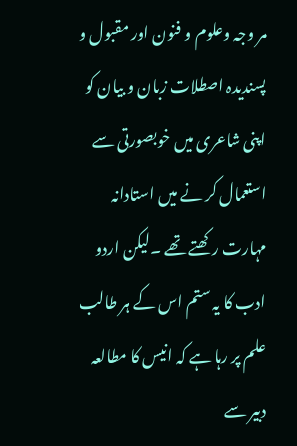مر وجہ وعلوم و فنون اور مقبول و پسندیدہ اصطلات زبان و بیان کو اپنی شاعری میں خوبصورتی سے استعمال کر نے میں استادانہ مہارت رکھتے تھے ۔لیکن اردو ادب کا یہ ستم اس کے ہر طالب علم پر رہا ہے کہ انیس کا مطالعہ دبیر سے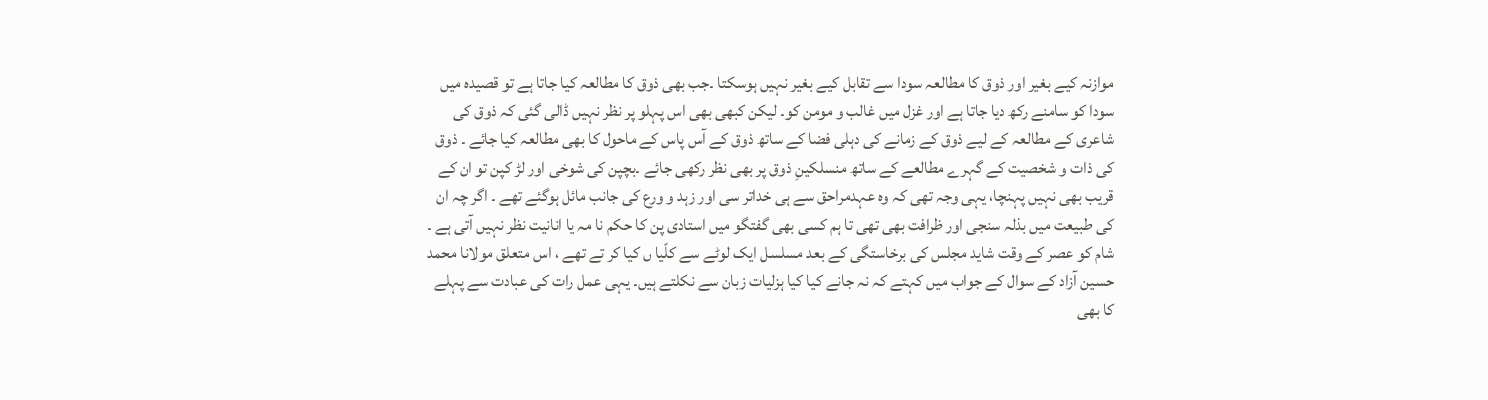موازنہ کیے بغیر اور ذوق کا مطالعہ سودا سے تقابل کیے بغیر نہیں ہوسکتا ۔جب بھی ذوق کا مطالعہ کیا جاتا ہے تو قصیدہ میں سودا کو سامنے رکھ دیا جاتا ہے اور غزل میں غالب و مومن کو۔ لیکن کبھی بھی اس پہلو پر نظر نہیں ڈالی گئی کہ ذوق کی شاعری کے مطالعہ کے لیے ذوق کے زمانے کی دہلی فضا کے ساتھ ذوق کے آس پاس کے ماحول کا بھی مطالعہ کیا جائے ۔ ذوق کی ذات و شخصیت کے گہرے مطالعے کے ساتھ منسلکینِ ذوق پر بھی نظر رکھی جائے ۔بچپن کی شوخی اور لڑ کپن تو ان کے قریب بھی نہیں پہنچا، یہی وجہ تھی کہ وہ عہدمراحق سے ہی خداتر سی اور زہد و ورع کی جانب مائل ہوگئے تھے ۔ اگر چہ ان کی طبیعت میں بذلہ سنجی اور ظرافت بھی تھی تا ہم کسی بھی گفتگو میں استادی پن کا حکم نا مہ یا انانیت نظر نہیں آتی ہے ۔ شام کو عصر کے وقت شاید مجلس کی برخاستگی کے بعد مسلسل ایک لوٹے سے کلّیا ں کیا کر تے تھے ، اس متعلق مولانا محمد حسین آزاد کے سوال کے جواب میں کہتے کہ نہ جانے کیا کیا ہزلیات زبان سے نکلتے ہیں۔ یہی عمل رات کی عبادت سے پہلے کا بھی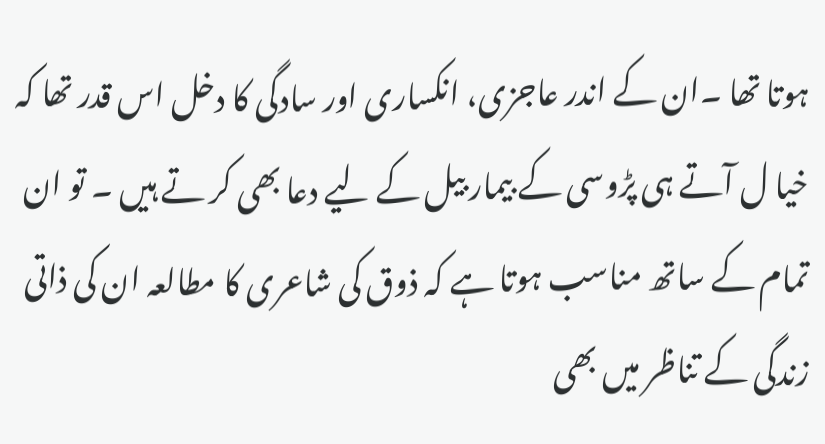ہوتا تھا ۔ان کے اندر عاجزی، انکساری اور سادگی کا دخل اس قدر تھا کہ خیا ل آتے ہی پڑوسی کے بیمار بیل کے لیے دعا بھی کر تے ہیں ۔ تو ان تمام کے ساتھ مناسب ہوتا ہے کہ ذوق کی شاعری کا مطالعہ ان کی ذاتی زندگی کے تناظر میں بھی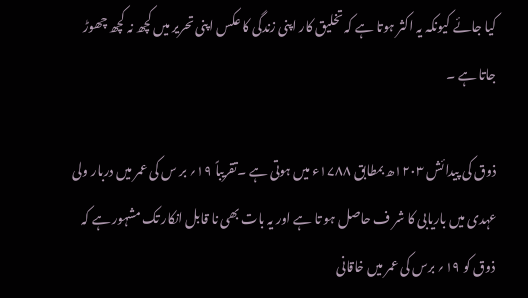کیا جائے کیونکہ یہ اکثر ہوتا ہے کہ تخلیق کار اپنی زندگی کا عکس اپنی تحریر میں کچھ نہ کچھ چھوڑ جاتا ہے ۔

ذوق کی پیدا ئش ۱۲۰۳ھ بمطابق ۱۷۸۸ء میں ہوتی ہے ۔تقریباً ۱۹؍ بر س کی عمر میں دربار ولی عہدی میں باریابی کا شر ف حاصل ہو تا ہے اور یہ بات بھی نا قابل انکار تک مشہور ہے کہ ذوق کو ۱۹؍ برس کی عمر میں خاقانی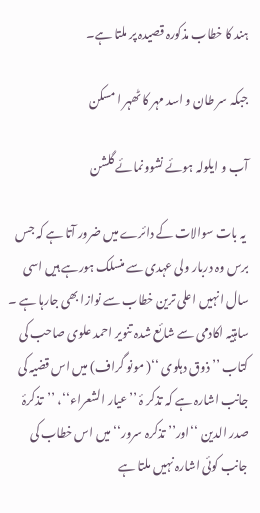ہند کا خطاب مذکورہ قصیدہ پر ملتا ہے۔

جبکہ سر طان و اسد مہر کا ٹھہر ا مسکن

آب و ایلولہ ہوئے نشوونمائے گلشن

 یہ بات سوالات کے دائرے میں ضرور آتا ہے کہ جس برس وہ دربار ولی عہدی سے منسلک ہورہے ہیں اسی سال انہیں اعلی ترین خطاب سے نوازا بھی جارہا ہے ۔ ساہتیہ اکادمی سے شائع شدہ تنویر احمد علوی صاحب کی کتاب ’’ ذوق دہلوی ‘‘( مونو گراف) میں اس قضیہ کی جانب اشارہ ہے کہ تذکر ۂ ’’عیار الشعراء‘‘، ’’تذکرۂ صدر الدین ‘‘اور’’ تذکرہ سرور‘‘ میں اس خطاب کی جانب کوئی اشارہ نہیں ملتا ہے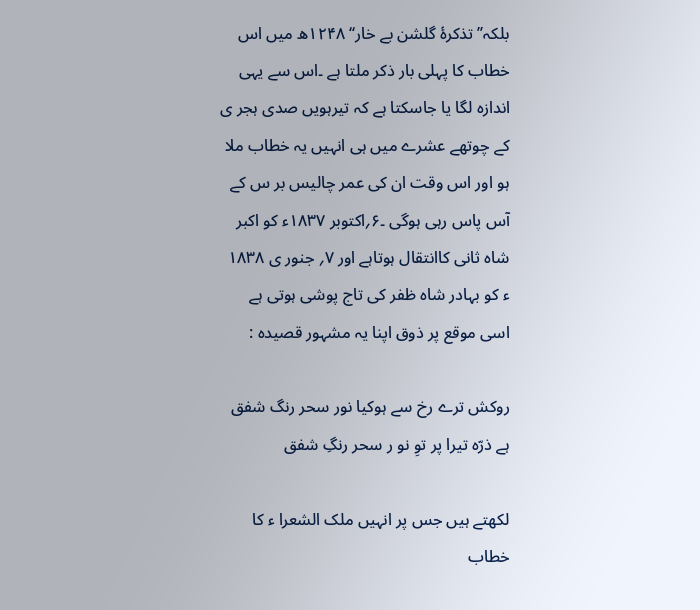بلکہ’’ تذکرۂ گلشن بے خار‘‘ ۱۲۴۸ھ میں اس خطاب کا پہلی بار ذکر ملتا ہے ۔اس سے یہی اندازہ لگا یا جاسکتا ہے کہ تیرہویں صدی ہجر ی کے چوتھے عشرے میں ہی انہیں یہ خطاب ملا ہو اور اس وقت ان کی عمر چالیس بر س کے آس پاس رہی ہوگی ۔۶؍اکتوبر ۱۸۳۷ء کو اکبر شاہ ثانی کاانتقال ہوتاہے اور ۷؍ جنور ی ۱۸۳۸ ء کو بہادر شاہ ظفر کی تاج پوشی ہوتی ہے اسی موقع پر ذوق اپنا یہ مشہور قصیدہ :

روکش ترے رخ سے ہوکیا نور سحر رنگ شفق  ہے ذرّہ تیرا پر توِ نو ر سحر رنگِ شفق

لکھتے ہیں جس پر انہیں ملک الشعرا ء کا خطاب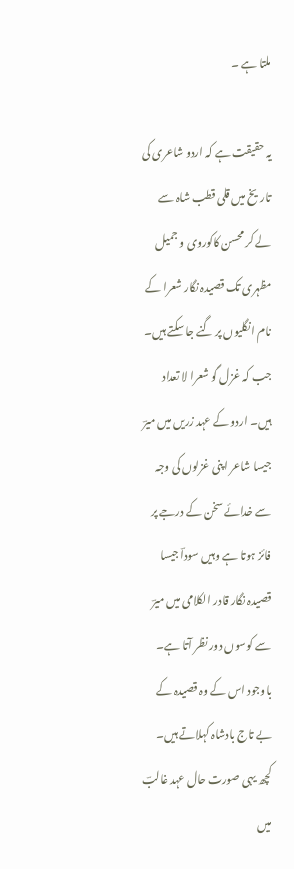ملتا ہے ۔

یہ حقیقت ہے کہ اردو شاعری کی تاریخ میں قلی قطب شاہ سے لے کر محسن کاکوروی و جمیل مظہری تک قصیدہ نگار شعرا کے نام انگلیوں پر گنے جا سکتے ہیں۔ جب کہ غزل گو شعرا لا تعداد ہیں۔ اردو کے عہد زریں میں میرؔ جیسا شاعر اپنی غزلوں کی وجہ سے خدائے سخن کے درجے پر فائز ہوتا ہے وہیں سوداؔ جیسا قصیدہ نگار قادر الکلامی میں میرؔ سے کوسوں دور نظر آتا ہے۔ باوجود اس کے وہ قصیدہ کے بے تاج بادشاہ کہلاتے ہیں۔ کچھ یہی صورت حال عہد غالبؔ میں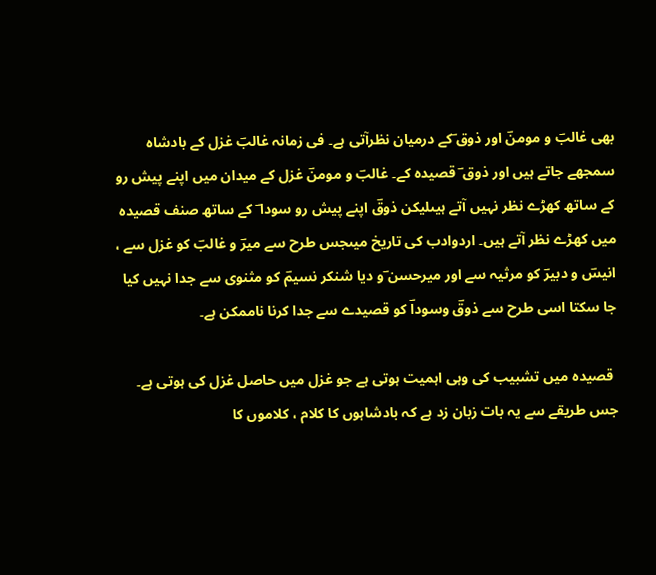بھی غالبؔ و مومنؔ اور ذوق ؔکے درمیان نظرآتی ہے۔ فی زمانہ غالبؔ غزل کے بادشاہ سمجھے جاتے ہیں اور ذوق ؔ قصیدہ کے۔ غالبؔ و مومنؔ غزل کے میدان میں اپنے پیش رو کے ساتھ کھڑے نظر نہیں آتے ہیںلیکن ذوقؔ اپنے پیش رو سودا ؔ کے ساتھ صنف قصیدہ میں کھڑے نظر آتے ہیں۔ اردوادب کی تاریخ میںجس طرح سے میرؔ و غالبؔ کو غزل سے ، انیسؔ و دبیرؔ کو مرثیہ سے اور میرحسن ؔو دیا شنکر نسیمؔ کو مثنوی سے جدا نہیں کیا جا سکتا اسی طرح سے ذوقؔ وسوداؔ کو قصیدے سے جدا کرنا ناممکن ہے۔

 قصیدہ میں تشبیب کی وہی اہمیت ہوتی ہے جو غزل میں حاصل غزل کی ہوتی ہے۔ جس طریقے سے یہ بات زبان زد ہے کہ بادشاہوں کا کلام ، کلاموں کا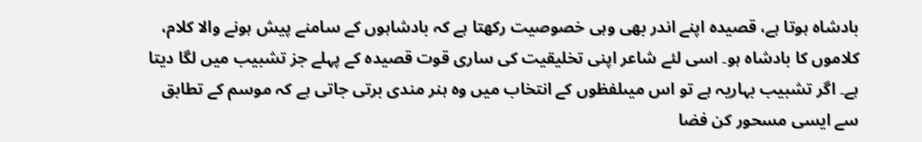بادشاہ ہوتا ہے، قصیدہ اپنے اندر بھی وہی خصوصیت رکھتا ہے کہ بادشاہوں کے سامنے پیش ہونے والا کلام، کلاموں کا بادشاہ ہو۔ اسی لئے شاعر اپنی تخلیقیت کی ساری قوت قصیدہ کے پہلے جز تشبیب میں لگا دیتا ہے۔ اگر تشبیب بہاریہ ہے تو اس میںلفظوں کے انتخاب میں وہ ہنر مندی برتی جاتی ہے کہ موسم کے تطابق سے ایسی مسحور کن فضا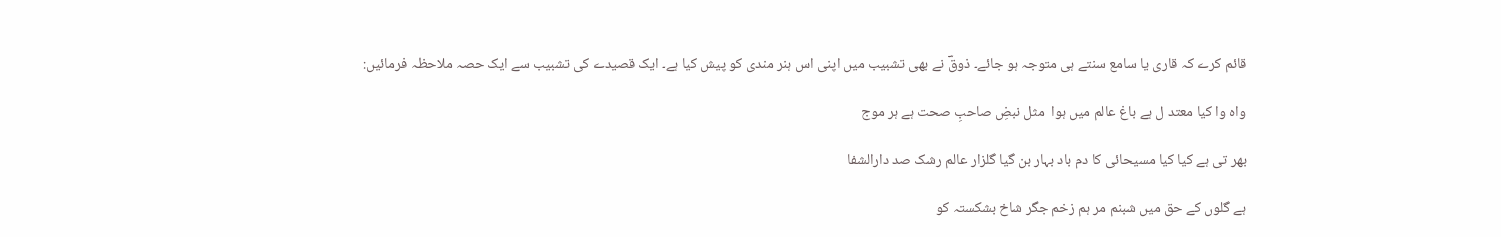قائم کرے کہ قاری یا سامع سنتے ہی متوجہ ہو جائے۔ ذوقؔ نے بھی تشبیب میں اپنی اس ہنر مندی کو پیش کیا ہے۔ ایک قصیدے کی تشبیب سے ایک حصہ ملاحظہ فرمائیں:

واہ وا کیا معتد ل ہے باغ عالم میں ہوا  مثل نبضِ صاحبِ صحت ہے ہر موج

بھر تی ہے کیا کیا مسیحائی کا دم باد بہار بن گیا گلزار عالم رشک صد دارالشفا

ہے گلوں کے حق میں شبنم مر ہم زخم جگر شاخ بشکستہ کو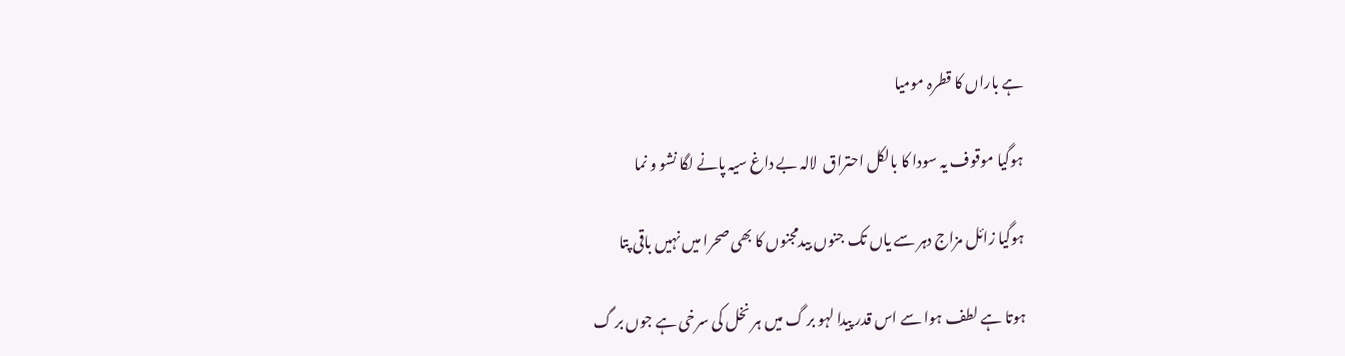ہے باراں کا قطرہ مومیا

ہوگیا موقوف یہ سودا کا بالکل احتراق  لالہ بے داغ سیہ پانے لگا نشو و نما

ہوگیا زائل مزاج دہر سے یاں تک جنوں بیدمجنوں کا بھی صحرا میں نہیں باقی پتا

ہوتا ہے لطف ہوا سے اس قدر پیدا لہو بر گ میں ہر نخل کی سرخی ہے جوں بر گ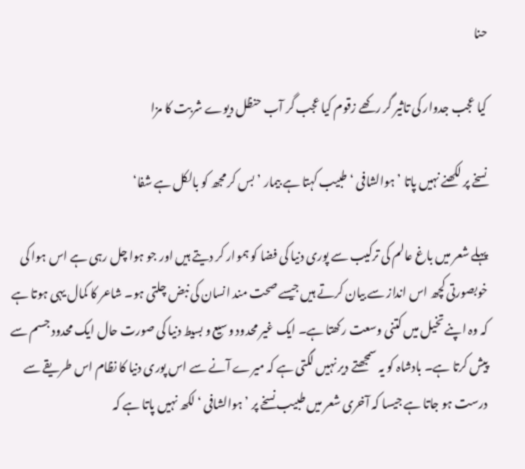حنا

کیا عجب جدوار کی تاثیر گر رکھے زقوم کیا عجب گر آب حنظل دیوے شربت کا مزا

نسخے پر لکھنے نہیں پاتا ’ہوالشافی ‘ طبیب کہتا ہے بیمار ’ بس کر مجھ کو بالکل ہے شفا‘

پہلے شعر میں باغ عالم کی ترکیب سے پوری دنیا کی فضا کو ہموار کر دیتے ہیں اور جو ہوا چل رہی ہے اس ہوا کی خوبصورتی کچھ اس انداز سے بیان کرتے ہیں جیسے صحت مند انسان کی نبض چلتی ہو۔ شاعر کا کمال یہی ہوتا ہے کہ وہ اپنے تخیل میں کتنی وسعت رکھتا ہے۔ ایک غیر محدود وسیع و بسیط دنیا کی صورت حال ایک محدود جسم سے پیش کرتا ہے۔ بادشاہ کو یہ سمجھتے دیر نہیں لگتی ہے کہ میرے آنے سے اس پوری دنیا کا نظام اس طریقے سے درست ہو جاتا ہے جیسا کہ آخری شعر میں طبیب نسخے پر ’ ہوالشافی ‘ لکھ نہیں پاتا ہے کہ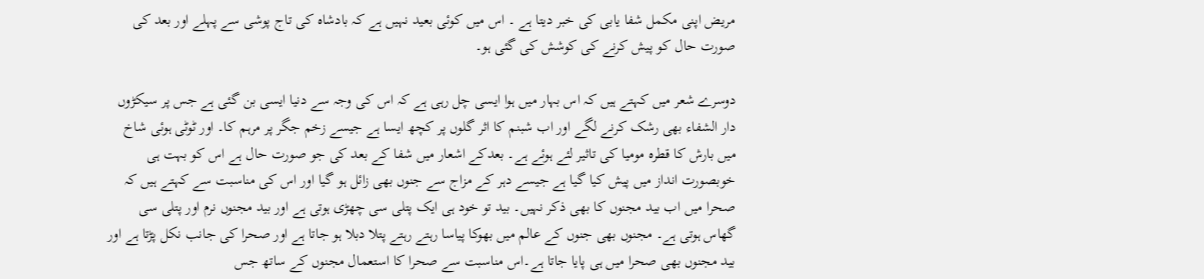مریض اپنی مکمل شفا یابی کی خبر دیتا ہے ۔ اس میں کوئی بعید نہیں ہے کہ بادشاہ کی تاج پوشی سے پہلے اور بعد کی صورت حال کو پیش کرنے کی کوشش کی گئی ہو۔

دوسرے شعر میں کہتے ہیں کہ اس بہار میں ہوا ایسی چل رہی ہے کہ اس کی وجہ سے دنیا ایسی بن گئی ہے جس پر سیکڑوں دار الشفاء بھی رشک کرنے لگے اور اب شبنم کا اثر گلوں پر کچھ ایسا ہے جیسے زخم جگر پر مرہم کا۔ اور ٹوٹی ہوئی شاخ میں بارش کا قطرہ مومیا کی تاثیر لئے ہوئے ہے۔ بعدکے اشعار میں شفا کے بعد کی جو صورت حال ہے اس کو بہت ہی خوبصورت انداز میں پیش کیا گیا ہے جیسے دہر کے مزاج سے جنوں بھی زائل ہو گیا اور اس کی مناسبت سے کہتے ہیں کہ صحرا میں اب بید مجنوں کا بھی ذکر نہیں۔ بید تو خود ہی ایک پتلی سی چھڑی ہوتی ہے اور بید مجنوں نرم اور پتلی سی گھاس ہوتی ہے۔ مجنوں بھی جنوں کے عالم میں بھوکا پیاسا رہتے رہتے پتلا دبلا ہو جاتا ہے اور صحرا کی جانب نکل پڑتا ہے اور بید مجنوں بھی صحرا میں ہی پایا جاتا ہے۔اس مناسبت سے صحرا کا استعمال مجنوں کے ساتھ جس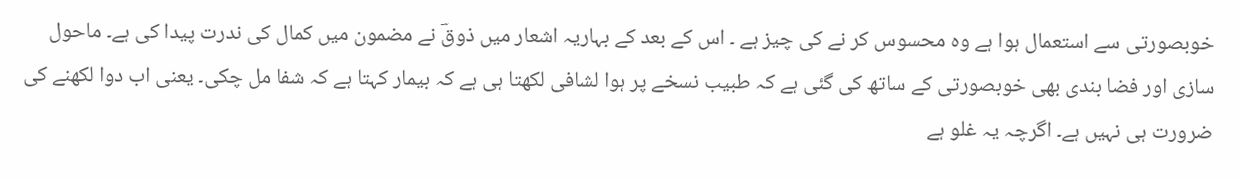خوبصورتی سے استعمال ہوا ہے وہ محسوس کر نے کی چیز ہے ۔ اس کے بعد کے بہاریہ اشعار میں ذوقؔ نے مضمون میں کمال کی ندرت پیدا کی ہے۔ ماحول سازی اور فضا بندی بھی خوبصورتی کے ساتھ کی گئی ہے کہ طبیب نسخے پر ہوا لشافی لکھتا ہی ہے کہ بیمار کہتا ہے کہ شفا مل چکی۔ یعنی اب دوا لکھنے کی ضرورت ہی نہیں ہے۔ اگرچہ یہ غلو ہے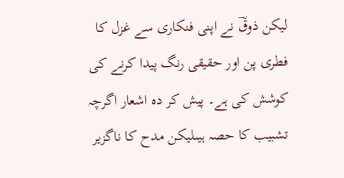لیکن ذوقؔ نے اپنی فنکاری سے غزل کا فطری پن اور حقیقی رنگ پیدا کرنے کی کوشش کی ہے۔ پیش کر دہ اشعار اگرچہ تشبیب کا حصہ ہیںلیکن مدح کا ناگزیر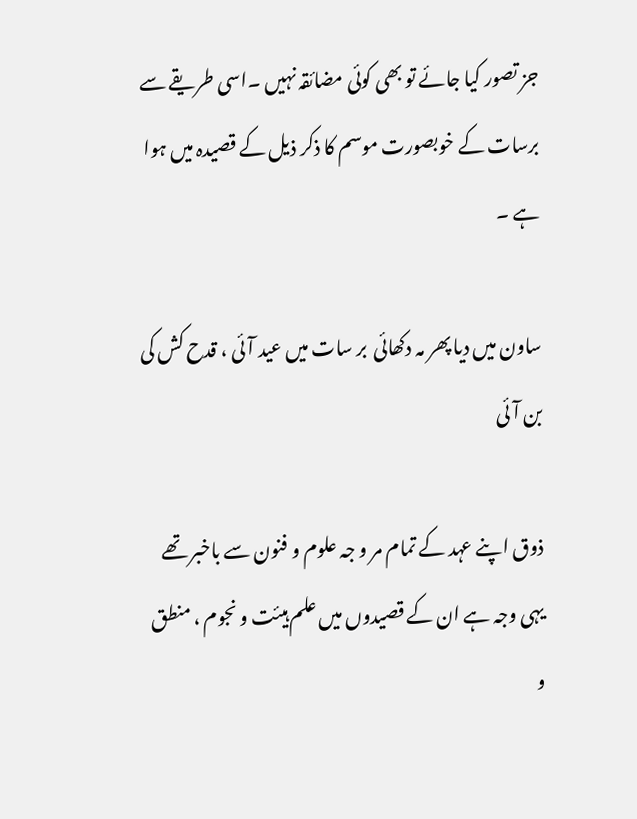جز تصور کیا جائے تو بھی کوئی مضائقہ نہیں ۔اسی طریقے سے برسات کے خوبصورت موسم کا ذکر ذیل کے قصیدہ میں ہوا ہے ۔

ساون میں دیا پھر مہ دکھائی  بر سات میں عید آئی ، قدح کش کی بن آئی

ذوق اپنے عہد کے تمام مر و جہ علوم و فنون سے باخبر تھے یہی وجہ ہے ان کے قصیدوں میں علم ہیئت و نجوم ، منطق و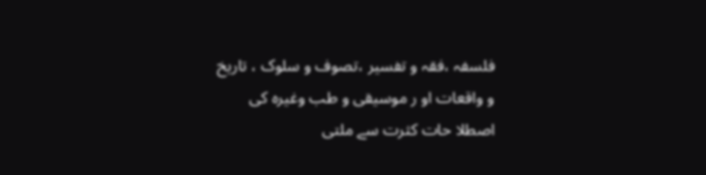فلسفہ ،فقہ و تفسیر ،تصوف و سلوک ، تاریخ و واقعات او ر موسیقی و طب وغیرہ کی اصطلا حات کثرت سے ملتی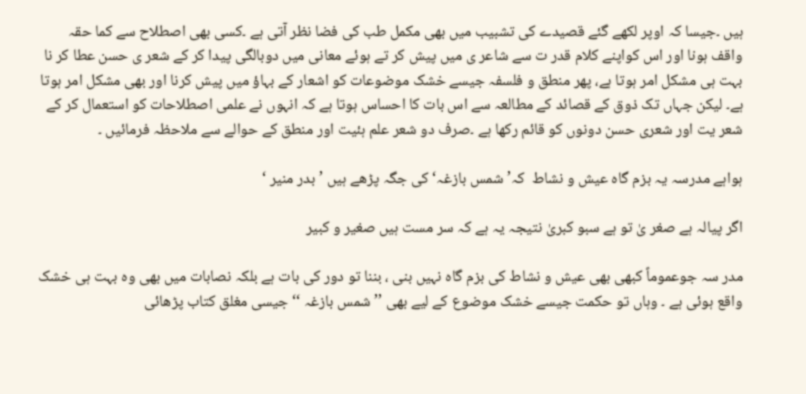ہیں ۔جیسا کہ اوپر لکھے گئے قصیدے کی تشبیب میں بھی مکمل طب کی فضا نظر آتی ہے ۔کسی بھی اصطلاح سے کما حقہ واقف ہونا اور اس کواپنے کلام قدر ت سے شاعر ی میں پیش کر تے ہوئے معانی میں دوبالگی پیدا کر کے شعر ی حسن عطا کر نا بہت ہی مشکل امر ہوتا ہے، پھر منطق و فلسفہ جیسے خشک موضوعات کو اشعار کے بہاؤ میں پیش کرنا اور بھی مشکل امر ہوتا ہے۔ لیکن جہاں تک ذوق کے قصائد کے مطالعہ سے اس بات کا احساس ہوتا ہے کہ انہوں نے علمی اصطلاحات کو استعمال کر کے شعر یت اور شعری حسن دونوں کو قائم رکھا ہے ۔صرف دو شعر علم ہئیت اور منطق کے حوالے سے ملاحظہ فرمائیں ۔

ہواہے مدرسہ یہ بزم گاہ عیش و نشاط  کہ’ شمس بازغہ‘ کی جگہ پڑھے ہیں ’بدر منیر ‘

اگر پیالہ ہے صغر یٰ تو ہے سبو کبریٰ نتیجہ یہ ہے کہ سر مست ہیں صغیر و کبیر

مدر سہ جوعموماً کبھی بھی عیش و نشاط کی بزم گاہ نہیں بنی ، بننا تو دور کی بات ہے بلکہ نصابات میں بھی وہ بہت ہی خشک واقع ہوئی ہے ۔ وہاں تو حکمت جیسے خشک موضوع کے لیے بھی ’’ شمس بازغہ ‘‘ جیسی مغلق کتاب پڑھائی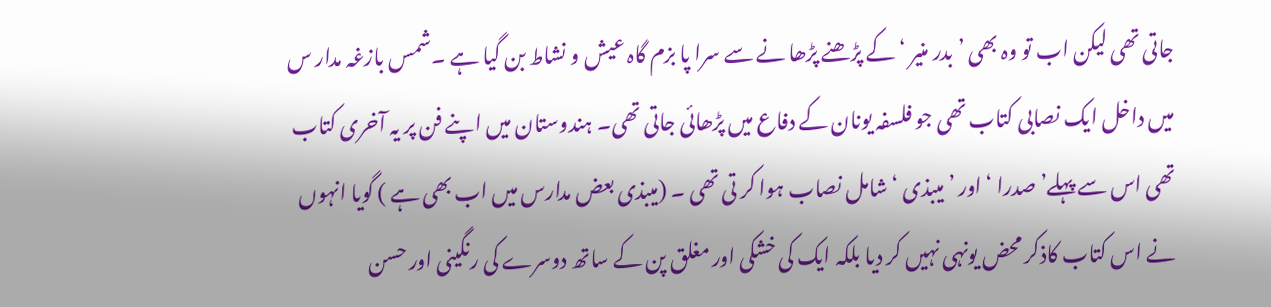جاتی تھی لیکن اب تو وہ بھی ’بدر منیر ‘ کے پڑھنے پڑھا نے سے سرا پا بزم گاہ عیش و نشاط بن گیا ہے ۔شمس بازغہ مدار س میں داخل ایک نصابی کتاب تھی جو فلسفہ یونان کے دفاع میں پڑھائی جاتی تھی۔ ہندوستان میں اپنے فن پر یہ آخری کتاب تھی اس سے پہلے’ صدرا ‘ اور ’ میبذی ‘ شامل نصاب ہوا کر تی تھی ۔ (میبذی بعض مدارس میں اب بھی ہے ) گویا انہوں نے اس کتاب کاذکر محض یونہی نہیں کر دیا بلکہ ایک کی خشکی اور مغلق پن کے ساتھ دوسرے کی رنگینی اور حسن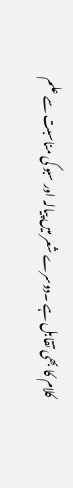کلام کا بھی تقابل ہے ۔دوسرے شعر میں پیالہ اور سبو کی مناسبت سے علم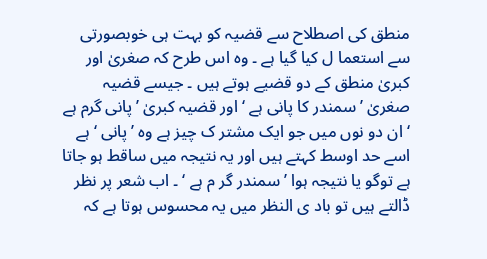منطق کی اصطلاح سے قضیہ کو بہت ہی خوبصورتی سے استعما ل کیا گیا ہے ۔ وہ اس طرح کہ صغریٰ اور کبریٰ منطق کے دو قضیے ہوتے ہیں ۔ جیسے قضیہ صغریٰ ’ سمندر کا پانی ہے ‘ اور قضیہ کبریٰ ’ پانی گرم ہے ‘ ان دو نوں میں جو ایک مشتر ک چیز ہے وہ ’ پانی ‘ ہے اسے حد اوسط کہتے ہیں اور یہ نتیجہ میں ساقط ہو جاتا ہے توگو یا نتیجہ ہوا ’ سمندر گر م ہے ‘ ۔ اب شعر پر نظر ڈالتے ہیں تو باد ی النظر میں یہ محسوس ہوتا ہے کہ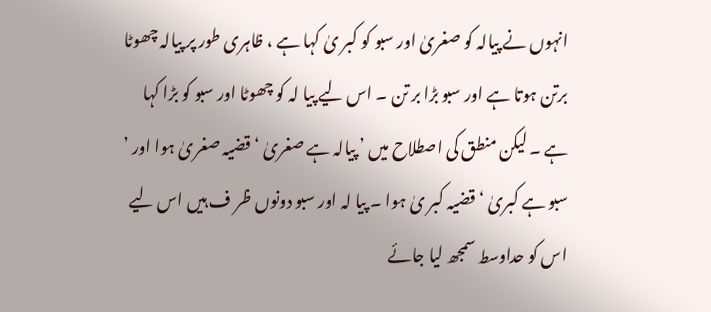انہوں نے پیالہ کو صغریٰ اور سبو کو کبر یٰ کہا ہے ، ظاہری طور پر پیالہ چھوٹا  برتن ہوتا ہے اور سبو بڑا بر تن ۔ اس لیے پیا لہ کو چھوٹا اور سبو کو بڑا کہا ہے ۔ لیکن منطق کی اصطلاح میں ’ پیالہ ہے صغریٰ ‘ قضیہ صغریٰ ہوا اور ’ سبو ہے کبریٰ ‘ قضیہ کبر یٰ ہوا ۔ پیا لہ اور سبو دونوں ظر ف ہیں اس لیے اس کو حداوسط سمجھ لیا جائے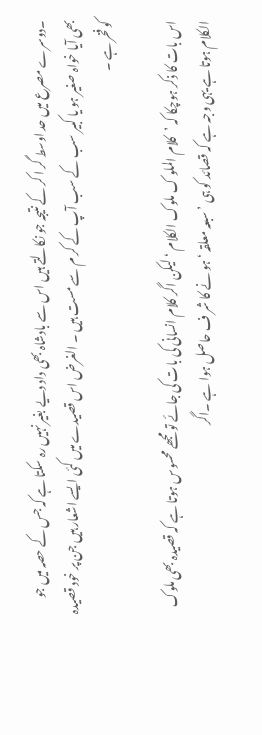۔دوسرے مصرع میں حد اوسط گر ا کر کے نتیجہ جو نکالتے ہیں اس سے بادشاہ بھی داد دیے بغیر نہیں رہ سکتا ہے کہ جس کے حصہ میں جو بھی آیا خواہ صغیر ہو یا کبیر سب کے سب آپ کے کر م سے مست ہیں ۔ الغرض اس قصیدے میں کئی ایسے اشعار ہیں جن پر خود قصیدہ کو فخر ہے ۔

اس بات کا ذکر ہوچکا کہ ’کلام الملو ک ملوک الکلام ‘ لیکن اگر کلام انسانی کی بات کی جائے تو مجھے محسوس ہوتا ہے کہ قصیدہ بھی ملوک الکلام ہوتا ہے یہی وجہ ہے کہ قصائد کو ہی ’ سبعہ معلقہ ‘ ہو نے کا شر ف حاصل ہوا ہے ۔اگر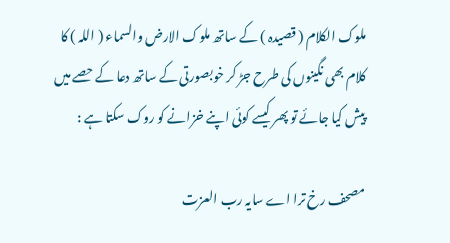ملوک الکلام ( قصیدہ ) کے ساتھ ملوک الارض والسماء ( اللہ ) کا کلام بھی نگینوں کی طرح جڑ کر خوبصورتی کے ساتھ دعا کے حصے میں پیش کیا جائے تو پھر کیسے کوئی اپنے خزانے کو روک سکتا ہے :

مصحف رخ ترا اے سایہ رب العزت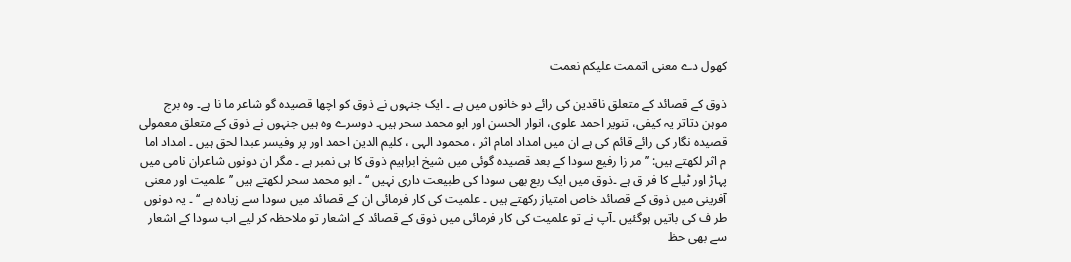کھول دے معنی اتممت علیکم نعمت

ذوق کے قصائد کے متعلق ناقدین کی رائے دو خانوں میں ہے ۔ ایک جنہوں نے ذوق کو اچھا قصیدہ گو شاعر ما نا ہے۔ وہ برج موہن دتاتر یہ کیفی، تنویر احمد علوی، انوار الحسن اور ابو محمد سحر ہیں۔ دوسرے وہ ہیں جنہوں نے ذوق کے متعلق معمولی قصیدہ نگار کی رائے قائم کی ہے ان میں امداد امام اثر ، محمود الہی ، کلیم الدین احمد اور پر وفیسر عبدا لحق ہیں ۔ امداد اما م اثر لکھتے ہیں: ’’ مر زا رفیع سودا کے بعد قصیدہ گوئی میں شیخ ابراہیم ذوق کا ہی نمبر ہے ۔ مگر ان دونوں شاعران نامی میں پہاڑ اور ٹیلے کا فر ق ہے ۔ذوق میں ایک ربع بھی سودا کی طبیعت داری نہیں ‘‘ ۔ ابو محمد سحر لکھتے ہیں ’’ علمیت اور معنی آفرینی میں ذوق کے قصائد خاص امتیاز رکھتے ہیں ۔ علمیت کی کار فرمائی ان کے قصائد میں سودا سے زیادہ ہے ‘‘ ۔ یہ دونوں طر ف کی باتیں ہوگئیں ۔آپ نے تو علمیت کی کار فرمائی میں ذوق کے قصائد کے اشعار تو ملاحظہ کر لیے اب سودا کے اشعار سے بھی حظ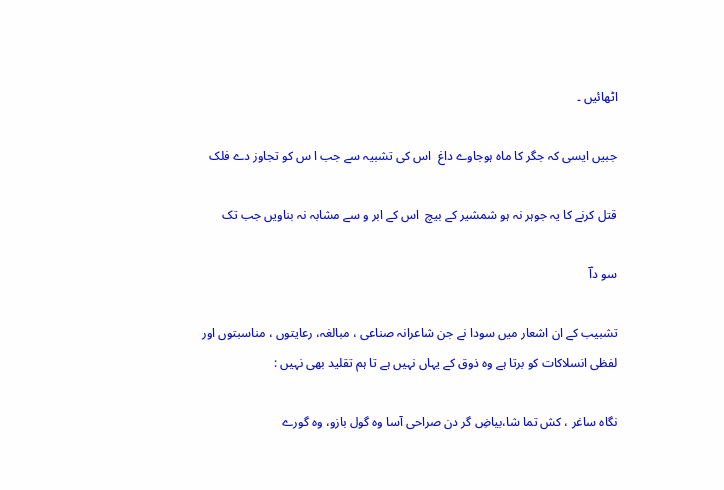اٹھائیں ۔

جبیں ایسی کہ جگر کا ماہ ہوجاوے داغ  اس کی تشبیہ سے جب ا س کو تجاوز دے فلک

قتل کرنے کا یہ جوہر نہ ہو شمشیر کے بیچ  اس کے ابر و سے مشابہ نہ بناویں جب تک

سو داؔ

تشبیب کے ان اشعار میں سودا نے جن شاعرانہ صناعی ، مبالغہ، رعایتوں ، مناسبتوں اور لفظی انسلاکات کو برتا ہے وہ ذوق کے یہاں نہیں ہے تا ہم تقلید بھی نہیں :

نگاہ ساغر ، کش تما شا،بیاضِ گر دن صراحی آسا وہ گول بازو، وہ گورے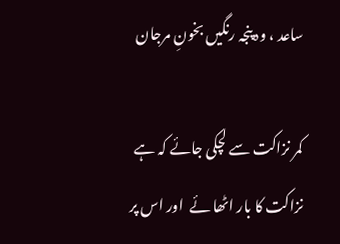ساعد ، وہ پنجہ رنگیں بخونِ مرجان

کمر نزاکت سے لچکی جائے کہ ہے نزاکت کا بار اٹھا ئے  اور اس پر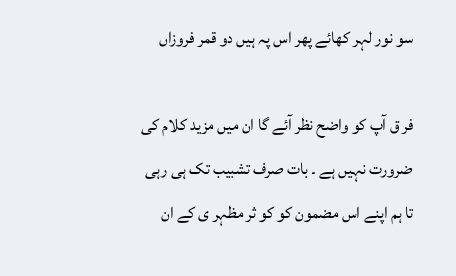سو نور لہر کھائے پھر اس پہ ہیں دو قمر فروزاں

فر ق آپ کو واضح نظر آئے گا ان میں مزید کلام کی ضرورت نہیں ہے ۔ بات صرف تشبیب تک ہی رہی تا ہم اپنے اس مضمون کو کو ثر مظہر ی کے ان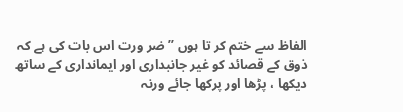الفاظ سے ختم کر تا ہوں ’’ ضر ورت اس بات کی ہے کہ ذوق کے قصائد کو غیر جانبداری اور ایمانداری کے ساتھ دیکھا ، پڑھا اور پرکھا جائے ورنہ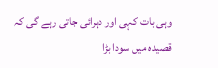وہی بات کہی اور دہرائی جاتی رہے گی کہ قصیدہ میں سودا بڑا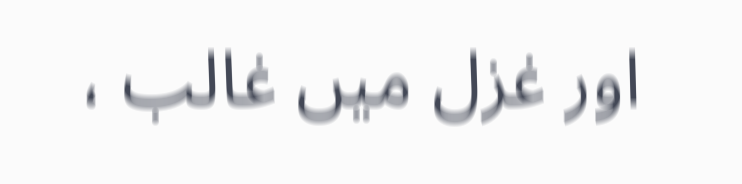اور غزل میں غالب ،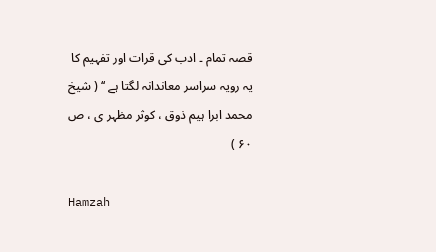قصہ تمام ۔ ادب کی قرات اور تفہیم کا یہ رویہ سراسر معاندانہ لگتا ہے ‘‘ ( شیخ محمد ابرا ہیم ذوق ، کوثر مظہر ی ، ص ۶۰ )

Hamzah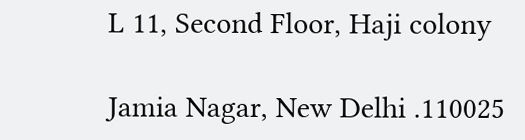L 11, Second Floor, Haji colony

Jamia Nagar, New Delhi .110025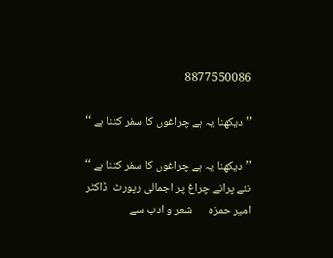8877550086

’’ دیکھنا یہ ہے چراغوں کا سفر کتنا ہے ‘‘

’’ دیکھنا یہ ہے چراغوں کا سفر کتنا ہے ‘‘  نئے پرانے چراغ پر اجمالی رپورٹ  ڈاکٹر امیر حمزہ      شعر و ادب سے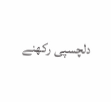دلچسپی رکھنے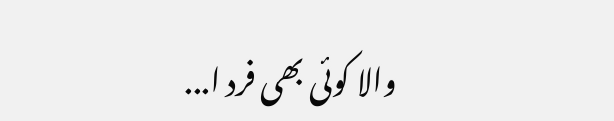والا کوئی بھی فرد ا...